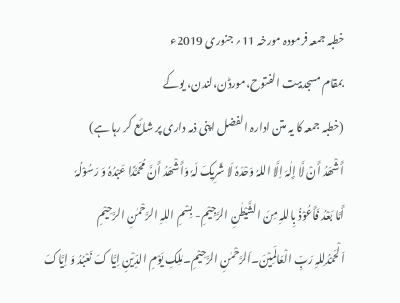خطبہ جمعہ فرمودہ مورخہ 11؍ جنوری 2019ء
بمقام مسجدبیت الفتوح،مورڈن،لندن، یوکے
(خطبہ جمعہ کا یہ متن ادارہ الفضل اپنی ذمہ داری پر شائع کر رہا ہے)
أَشْھَدُ أَنْ لَّا إِلٰہَ اِلَّا اللہُ وَحْدَہٗ لَا شَرِیکَ لَہٗ وَأَشْھَدُ أَنَّ مُحَمَّدًا عَبْدُہٗ وَ رَسُوْلُہٗ
أَمَّا بَعْدُ فَأَعُوْذُ بِاللہِ مِنَ الشَّیْطٰنِ الرَّجِیْمِ- بِسْمِ اللہِ الرَّحْمٰنِ الرَّحِیْمِ
اَلْحَمْدُلِلہِ رَبِّ الْعَالَمِیْنَ۔اَلرَّحْمٰنِ الرَّحِیْمِ۔مٰلِکِ یَوْمِ الدِّیْنِ اِیَّا کَ نَعْبُدُ وَ اِیَّاکَ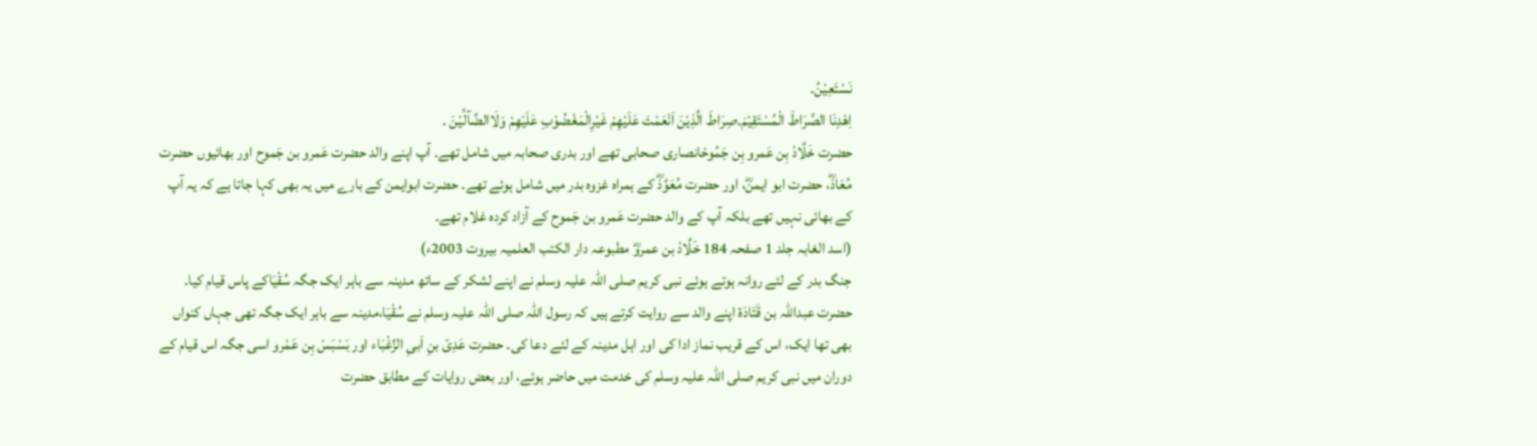نَسْتَعِیْنُ۔
اِھْدِنَا الصِّرَاطَ الْمُسْتَقِیْمَ۔صِرَاطَ الَّذِیْنَ اَنْعَمْتَ عَلَیْھِمْ غَیْرِالْمَغْضُوْبِ عَلَیْھِمْ وَلَاالضَّآلِّیْنَ ۔
حضرت خَلَّادْ بِن عَمرو بِن جَمُوحْانصاری صحابی تھے اور بدری صحابہ میں شامل تھے۔ آپ اپنے والد حضرت عَمرو بن جَموح اور بھائیوں حضرت مُعَاذؓ، حضرت ابو ایمنؓ، اور حضرت مُعَوَّذؓ کے ہمراہ غزوہ بدر میں شامل ہوئے تھے۔ حضرت ابوایمن کے بارے میں یہ بھی کہا جاتا ہے کہ یہ آپ کے بھائی نہیں تھے بلکہ آپ کے والد حضرت عَمرو بن جَموح کے آزاد کردہ غلام تھے۔
(اسد الغابہ جلد 1 صفحہ 184 خَلَّادْ بن عمروؓ مطبوعہ دار الکتب العلمیہ بیروت 2003ء)
جنگ بدر کے لئے روانہ ہوتے ہوئے نبی کریم صلی اللہ علیہ وسلم نے اپنے لشکر کے ساتھ مدینہ سے باہر ایک جگہ سُقْیَاکے پاس قیام کیا۔ حضرت عبداللہ بن قَتَادَۃ اپنے والد سے روایت کرتے ہیں کہ رسول اللہ صلی اللہ علیہ وسلم نے سُقْیَا،مدینہ سے باہر ایک جگہ تھی جہاں کنواں بھی تھا ایک، اس کے قریب نماز ادا کی اور اہل مدینہ کے لئے دعا کی۔ حضرت عَدِیّ بنِ اَبیِ الزَّغْبَاء اور بَسْبَسْ بِن عَمْرو اسی جگہ اس قیام کے دوران میں نبی کریم صلی اللہ علیہ وسلم کی خدمت میں حاضر ہوئے، اور بعض روایات کے مطابق حضرت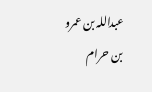عبداللہ بن عمرو بن حرام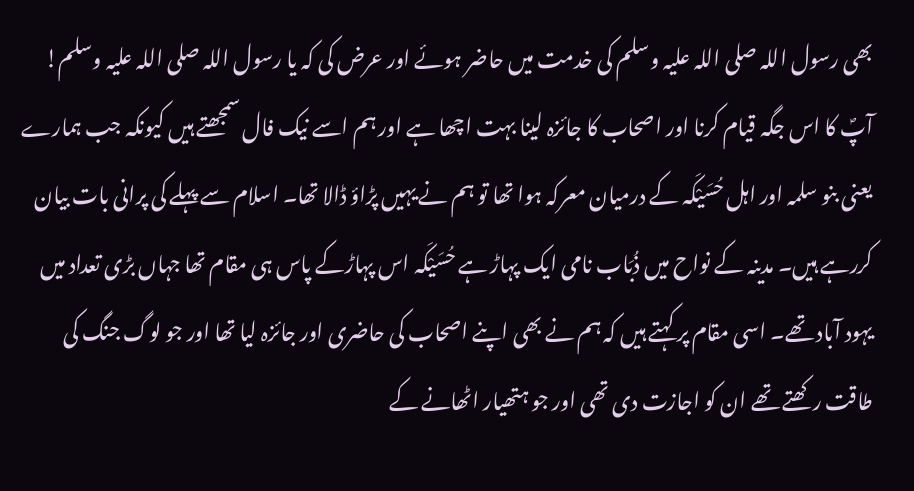بھی رسول اللہ صلی اللہ علیہ وسلم کی خدمت میں حاضر ہوئے اور عرض کی کہ یا رسول اللہ صلی اللہ علیہ وسلم! آپؐ کا اس جگہ قیام کرنا اور اصحاب کا جائزہ لینا بہت اچھا ہے اور ہم اسے نیک فال سمجھتے ہیں کیونکہ جب ہمارے یعنی بنو سلمہ اور اہل حُسَیْکَہ کے درمیان معرکہ ہوا تھا تو ہم نے یہیں پڑاؤ ڈالا تھا۔ اسلام سے پہلے کی پرانی بات بیان کررہے ہیں۔ مدینہ کے نواح میں ذُبَاب نامی ایک پہاڑ ہے حُسَیْکَہ اس پہاڑکے پاس ہی مقام تھا جہاں بڑی تعداد میں یہود آباد تھے۔ اسی مقام پر کہتے ہیں کہ ہم نے بھی اپنے اصحاب کی حاضری اور جائزہ لیا تھا اور جو لوگ جنگ کی طاقت رکھتے تھے ان کو اجازت دی تھی اور جو ہتھیار اٹھانے کے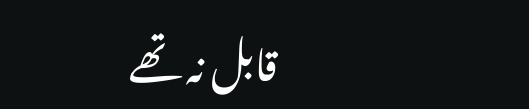قابل نہ تھے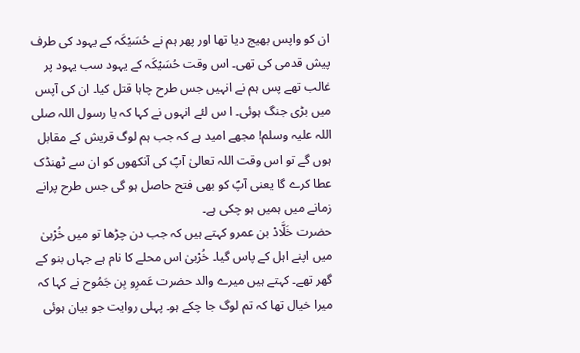ان کو واپس بھیج دیا تھا اور پھر ہم نے حُسَیْکَہ کے یہود کی طرف پیش قدمی کی تھی۔ اس وقت حُسَیْکَہ کے یہود سب یہود پر غالب تھے پس ہم نے انہیں جس طرح چاہا قتل کیا۔ ان کی آپس میں بڑی جنگ ہوئی۔ ا س لئے انہوں نے کہا کہ یا رسول اللہ صلی اللہ علیہ وسلم! مجھے امید ہے کہ جب ہم لوگ قریش کے مقابل ہوں گے تو اس وقت اللہ تعالیٰ آپؐ کی آنکھوں کو ان سے ٹھنڈک عطا کرے گا یعنی آپؐ کو بھی فتح حاصل ہو گی جس طرح پرانے زمانے میں ہمیں ہو چکی ہے۔
حضرت خَلَّادْ بن عمرو کہتے ہیں کہ جب دن چڑھا تو میں خُرْبیٰ میں اپنے اہل کے پاس گیا۔ خُرْبیٰ اس محلے کا نام ہے جہاں بنو کے گھر تھے۔ کہتے ہیں میرے والد حضرت عَمرِو بِن جَمُوح نے کہا کہ میرا خیال تھا کہ تم لوگ جا چکے ہو۔ پہلی روایت جو بیان ہوئی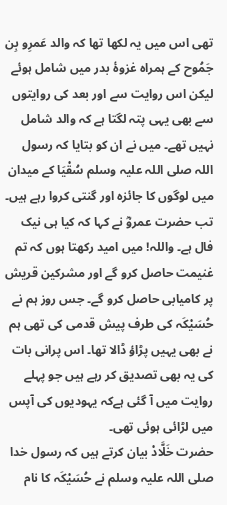تھی اس میں یہ لکھا تھا کہ والد عَمرِو بِن جَمُوح کے ہمراہ غزوۂ بدر میں شامل ہوئے لیکن اس روایت سے اور بعد کی روایتوں سے بھی یہی پتہ لگتا ہے کہ والد شامل نہیں تھے۔ میں نے ان کو بتایا کہ رسول اللہ صلی اللہ علیہ وسلم سُقْیَا کے میدان میں لوگوں کا جائزہ اور گنتی کروا رہے ہیں۔ تب حضرت عمروؓ نے کہا کہ کیا ہی نیک فال ہے۔ واللہ! میں امید رکھتا ہوں کہ تم غنیمت حاصل کرو گے اور مشرکین قریش پر کامیابی حاصل کرو گے۔ جس روز ہم نے حُسَیْکَہ کی طرف پیش قدمی کی تھی ہم نے بھی یہیں پڑاؤ ڈالا تھا۔ اس پرانی بات کی یہ بھی تصدیق کر رہے ہیں جو پہلے روایت میں آ گئی ہےکہ یہودیوں کی آپس میں لڑائی ہوئی تھی۔
حضرت خَلَّادْ بیان کرتے ہیں کہ رسول خدا صلی اللہ علیہ وسلم نے حُسَیْکَہ کا نام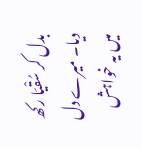بدل کر سُقْیَا رکھ دیا۔ میرے دل میں یہ خواہش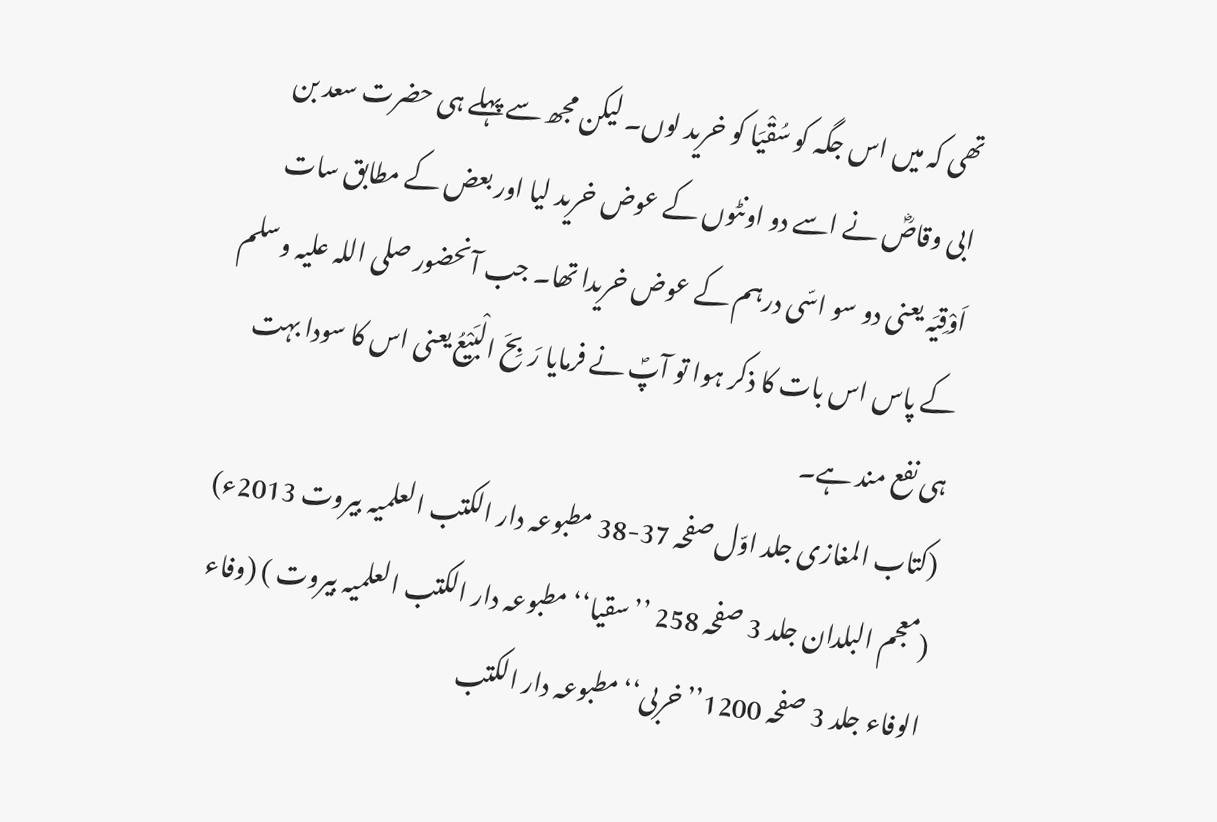تھی کہ میں اس جگہ کو سُقْیَا کو خرید لوں۔ لیکن مجھ سے پہلے ہی حضرت سعد بن ابی وقاصؓ نے اسے دو اونٹوں کے عوض خرید لیا اور بعض کے مطابق سات اَوْقِیَہ یعنی دو سو اسّی درہم کے عوض خریدا تھا۔ جب آنحضور صلی اللہ علیہ وسلم کے پاس اس بات کا ذکر ہوا تو آپؐ نے فرمایا رَبِحَ الْبَیْعُ یعنی اس کا سودا بہت ہی نفع مند ہے۔
(کتاب المغازی جلد اوّل صفحہ 37-38 مطبوعہ دار الکتب العلمیہ بیروت 2013ء) (معجم البلدان جلد 3 صفحہ 258 ’’سقیا‘‘ مطبوعہ دار الکتب العلمیہ بیروت ) (وفاء الوفاء جلد 3 صفحہ 1200’’خربی‘‘ مطبوعہ دار الکتب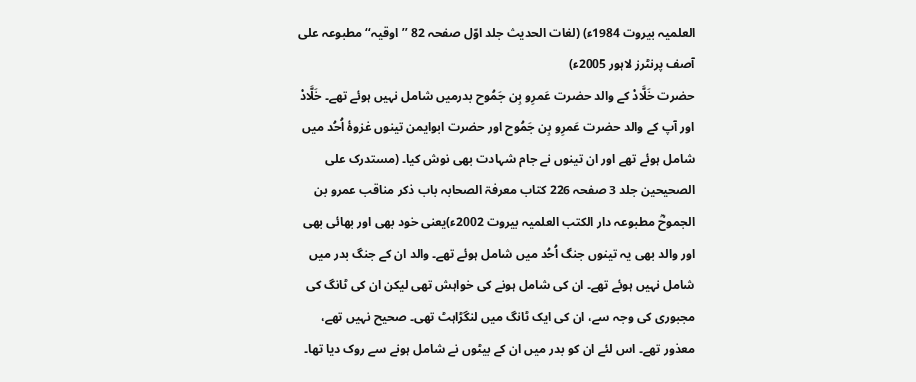العلمیہ بیروت 1984ء) (لغات الحدیث جلد اوّل صفحہ 82 ’’اوقیہ‘‘ مطبوعہ علی آصف پرنٹرز لاہور 2005ء)
حضرت خَلَّادْ کے والد حضرت عَمرِو بِن جَمُوح بدرمیں شامل نہیں ہوئے تھے۔ خَلَّادْ اور آپ کے والد حضرت عَمرِو بِن جَمُوح اور حضرت ابوایمن تینوں غزوۂ اُحُد میں شامل ہوئے تھے اور ان تینوں نے جام شہادت بھی نوش کیا۔ (مستدرک علی الصحیحین جلد 3 صفحہ 226 کتاب معرفۃ الصحابہ باب ذکر مناقب عمرو بن الجموحؓ مطبوعہ دار الکتب العلمیہ بیروت 2002ء)یعنی خود بھی اور بھائی بھی اور والد بھی یہ تینوں جنگ اُحُد میں شامل ہوئے تھے۔ والد ان کے جنگ بدر میں شامل نہیں ہوئے تھے۔ ان کی شامل ہونے کی خواہش تھی لیکن ان کی ٹانگ کی مجبوری کی وجہ سے، ان کی ایک ٹانگ میں لنگڑاہٹ تھی۔ صحیح نہیں تھے، معذور تھے۔ اس لئے ان کو بدر میں ان کے بیٹوں نے شامل ہونے سے روک دیا تھا۔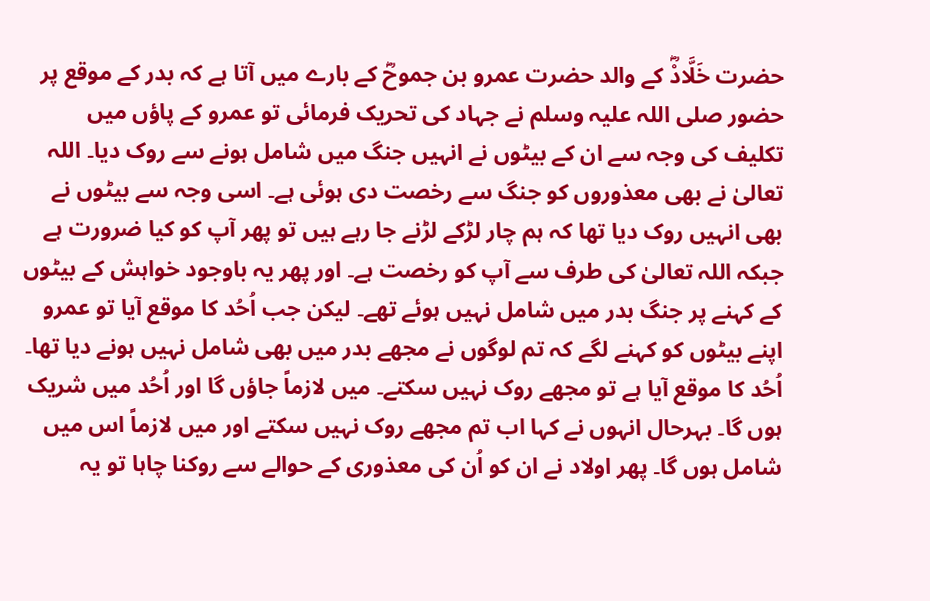حضرت خَلَّادْؓ کے والد حضرت عمرو بن جموحؓ کے بارے میں آتا ہے کہ بدر کے موقع پر حضور صلی اللہ علیہ وسلم نے جہاد کی تحریک فرمائی تو عمرو کے پاؤں میں تکلیف کی وجہ سے ان کے بیٹوں نے انہیں جنگ میں شامل ہونے سے روک دیا۔ اللہ تعالیٰ نے بھی معذوروں کو جنگ سے رخصت دی ہوئی ہے۔ اسی وجہ سے بیٹوں نے بھی انہیں روک دیا تھا کہ ہم چار لڑکے لڑنے جا رہے ہیں تو پھر آپ کو کیا ضرورت ہے جبکہ اللہ تعالیٰ کی طرف سے آپ کو رخصت ہے۔ اور پھر یہ باوجود خواہش کے بیٹوں کے کہنے پر جنگ بدر میں شامل نہیں ہوئے تھے۔ لیکن جب اُحُد کا موقع آیا تو عمرو اپنے بیٹوں کو کہنے لگے کہ تم لوگوں نے مجھے بدر میں بھی شامل نہیں ہونے دیا تھا۔ اُحُد کا موقع آیا ہے تو مجھے روک نہیں سکتے۔ میں لازماً جاؤں گا اور اُحُد میں شریک ہوں گا۔ بہرحال انہوں نے کہا اب تم مجھے روک نہیں سکتے اور میں لازماً اس میں شامل ہوں گا۔ پھر اولاد نے ان کو اُن کی معذوری کے حوالے سے روکنا چاہا تو یہ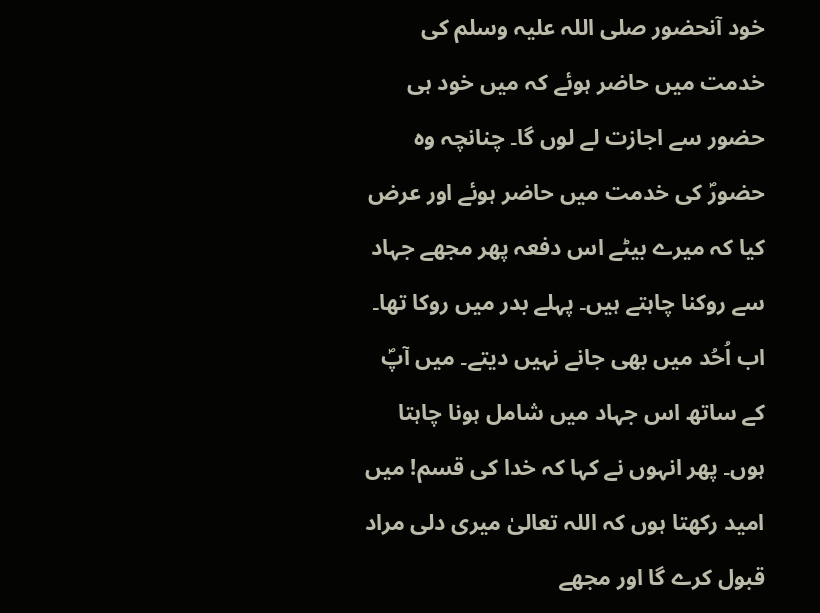خود آنحضور صلی اللہ علیہ وسلم کی خدمت میں حاضر ہوئے کہ میں خود ہی حضور سے اجازت لے لوں گا۔ چنانچہ وہ حضورؐ کی خدمت میں حاضر ہوئے اور عرض کیا کہ میرے بیٹے اس دفعہ پھر مجھے جہاد سے روکنا چاہتے ہیں۔ پہلے بدر میں روکا تھا۔ اب اُحُد میں بھی جانے نہیں دیتے۔ میں آپؐ کے ساتھ اس جہاد میں شامل ہونا چاہتا ہوں۔ پھر انہوں نے کہا کہ خدا کی قسم! میں امید رکھتا ہوں کہ اللہ تعالیٰ میری دلی مراد قبول کرے گا اور مجھے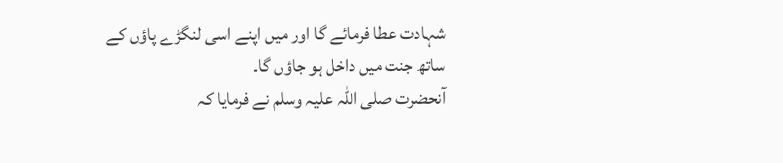شہادت عطا فرمائے گا اور میں اپنے اسی لنگڑے پاؤں کے ساتھ جنت میں داخل ہو جاؤں گا۔
آنحضرت صلی اللہ علیہ وسلم نے فرمایا کہ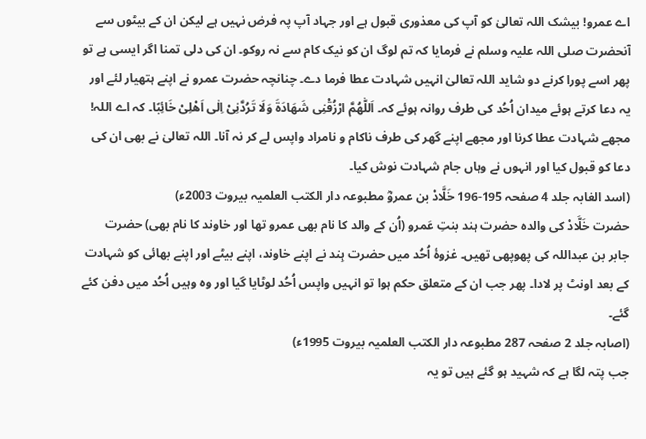اے عمرو! بیشک اللہ تعالیٰ کو آپ کی معذوری قبول ہے اور جہاد آپ پہ فرض نہیں ہے لیکن ان کے بیٹوں سے آنحضرت صلی اللہ علیہ وسلم نے فرمایا کہ تم لوگ ان کو نیک کام سے نہ روکو۔ ان کی دلی تمنا اگر ایسی ہے تو پھر اسے پورا کرنے دو شاید اللہ تعالیٰ انہیں شہادت عطا فرما دے۔ چنانچہ حضرت عمرو نے اپنے ہتھیار لئے اور یہ دعا کرتے ہوئے میدان اُحُد کی طرف روانہ ہوئے کہ۔ اَللّٰھُمَّ ارْزُقْنِی شَھَادَۃَ وَلَا تَرُدَّنِیْ اِلٰی اَھْلِیْ خَائِبًا۔ کہ اے اللہ! مجھے شہادت عطا کرنا اور مجھے اپنے گھر کی طرف ناکام و نامراد واپس لے کر نہ آنا۔ اللہ تعالیٰ نے بھی ان کی دعا کو قبول کیا اور انہوں نے وہاں جام شہادت نوش کیا۔
(اسد الغابہ جلد 4 صفحہ 195-196 خَلَّادْ بن عمروؓ مطبوعہ دار الکتب العلمیہ بیروت 2003ء)
حضرت خَلَّادْ کی والدہ حضرت ہند بنتِ عَمرو (اُن کے والد کا نام بھی عمرو تھا اور خاوند کا نام بھی) حضرت جابر بن عبداللہ کی پھوپھی تھیں۔ غزوۂ اُحُد میں حضرت ہِند نے اپنے خاوند، اپنے بیٹے اور اپنے بھائی کو شہادت کے بعد اونٹ پر لادا۔ پھر جب ان کے متعلق حکم ہوا تو انہیں واپس اُحُد لوٹایا گیا اور وہ وہیں اُحُد میں دفن کئے گئے۔
(اصابہ جلد 2 صفحہ 287 مطبوعہ دار الکتب العلمیہ بیروت 1995ء)
جب پتہ لگا ہے کہ شہید ہو گئے ہیں تو یہ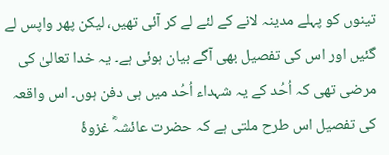تینوں کو پہلے مدینہ لانے کے لئے لے کر آئی تھیں، لیکن پھر واپس لے گئیں اور اس کی تفصیل بھی آگے بیان ہوئی ہے۔ یہ خدا تعالیٰ کی مرضی تھی کہ اُحُد کے یہ شہداء اُحُد میں ہی دفن ہوں۔ اس واقعہ کی تفصیل اس طرح ملتی ہے کہ حضرت عائشہؓ غزوۂ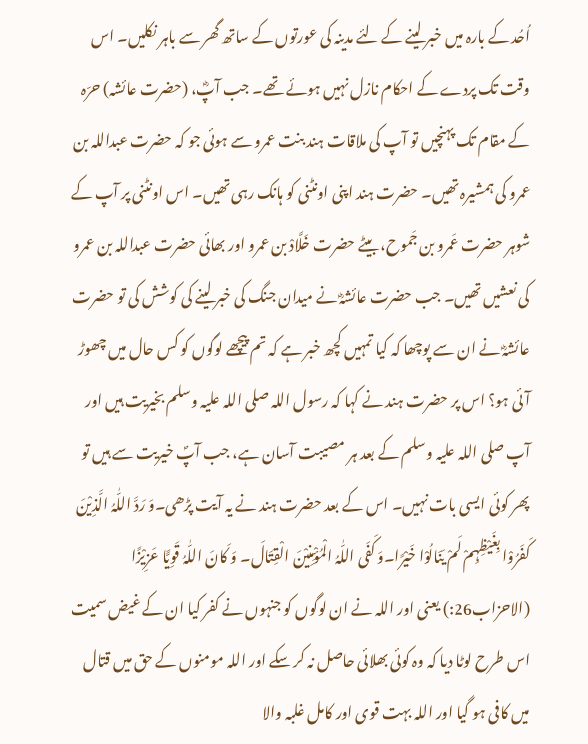اُحُد کے بارہ میں خبر لینے کے لئے مدینہ کی عورتوں کے ساتھ گھر سے باہر نکلیں۔ اس وقت تک پردے کے احکام نازل نہیں ہوئے تھے۔ جب آپؓ، (حضرت عائشہ) حرّہ کے مقام تک پہنچیں تو آپ کی ملاقات ہند بنت عمرو سے ہوئی جو کہ حضرت عبداللہ بن عمرو کی ہمشیرہ تھیں۔ حضرت ہند اپنی اونٹنی کو ہانک رہی تھیں۔ اس اونٹنی پر آپ کے شوہر حضرت عَمرو بن جَموح، بیٹے حضرت خَلَّادْ بن عمرو اور بھائی حضرت عبداللہ بن عمرو کی نعشیں تھیں۔ جب حضرت عائشہؓ نے میدان جنگ کی خبر لینے کی کوشش کی تو حضرت عائشہؓ نے ان سے پوچھا کہ کیا تمہیں کچھ خبر ہے کہ تم پیچھے لوگوں کو کس حال میں چھوڑ آئی ہو؟ اس پر حضرت ہند نے کہا کہ رسول اللہ صلی اللہ علیہ وسلم بخیریت ہیں اور آپ صلی اللہ علیہ وسلم کے بعد ہر مصیبت آسان ہے، جب آپؐ خیریت سے ہیں تو پھر کوئی ایسی بات نہیں۔ اس کے بعد حضرت ہند نے یہ آیت پڑھی۔وَ رَدَّ اللّٰہُ الَّذِیْنَ کَفَرُوْا بِغَیْظِہِمْ لَمْ یَنَالُوْا خَیْرًا۔وَ کَفَی اللّٰہُ الْمُؤْمِنِیْنَ الْقِتَالَ۔ وَ کَانَ اللّٰہُ قَوِیًّا عَزِیْزًا (الاحزاب26:) یعنی اور اللہ نے ان لوگوں کو جنہوں نے کفر کیا ان کے غیض سمیت اس طرح لوٹا دیا کہ وہ کوئی بھلائی حاصل نہ کر سکے اور اللہ مومنوں کے حق میں قتال میں کافی ہو گیا اور اللہ بہت قوی اور کامل غلبہ والا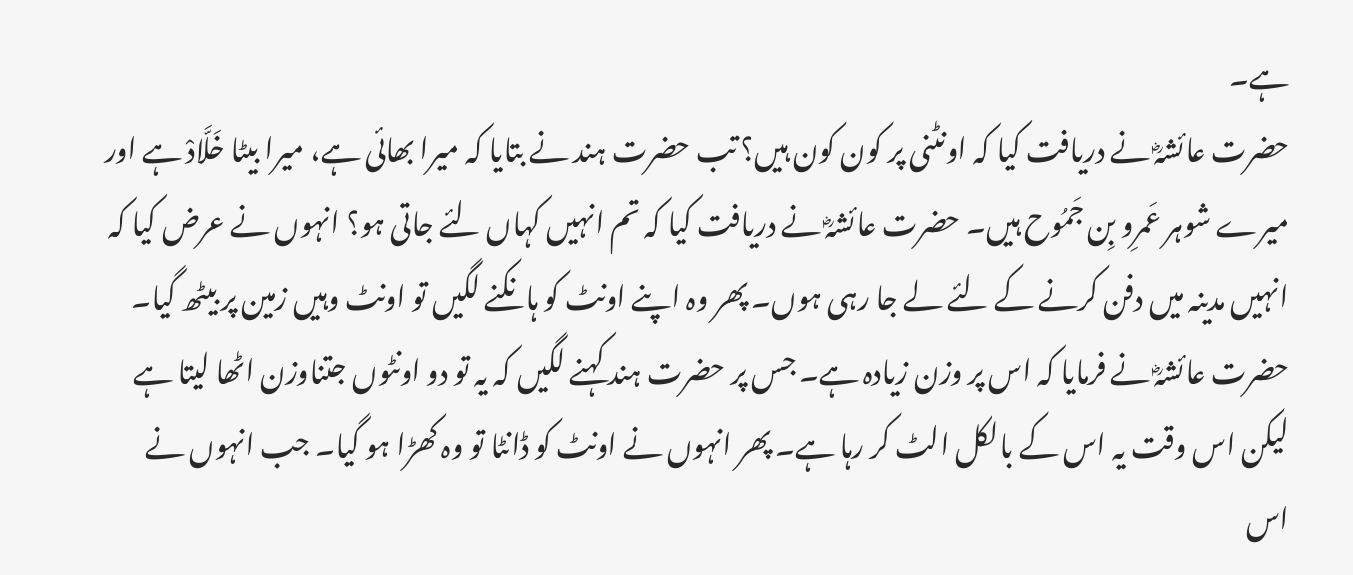ہے۔
حضرت عائشہؓ نے دریافت کیا کہ اونٹنی پر کون کون ہیں؟ تب حضرت ہند نے بتایا کہ میرا بھائی ہے، میرا بیٹا خَلَّادْ ہے اور میرے شوہر عَمرِو بِن جَمُوح ہیں۔ حضرت عائشہؓ نے دریافت کیا کہ تم انہیں کہاں لئے جاتی ہو؟ انہوں نے عرض کیا کہ انہیں مدینہ میں دفن کرنے کے لئے لے جا رہی ہوں۔ پھر وہ اپنے اونٹ کو ہانکنے لگیں تو اونٹ وہیں زمین پر بیٹھ گیا۔ حضرت عائشہؓ نے فرمایا کہ اس پر وزن زیادہ ہے۔ جس پر حضرت ہند کہنے لگیں کہ یہ تو دو اونٹوں جتناوزن اٹھا لیتا ہے لیکن اس وقت یہ اس کے بالکل الٹ کر رہا ہے۔ پھر انہوں نے اونٹ کو ڈانٹا تو وہ کھڑا ہو گیا۔ جب انہوں نے اس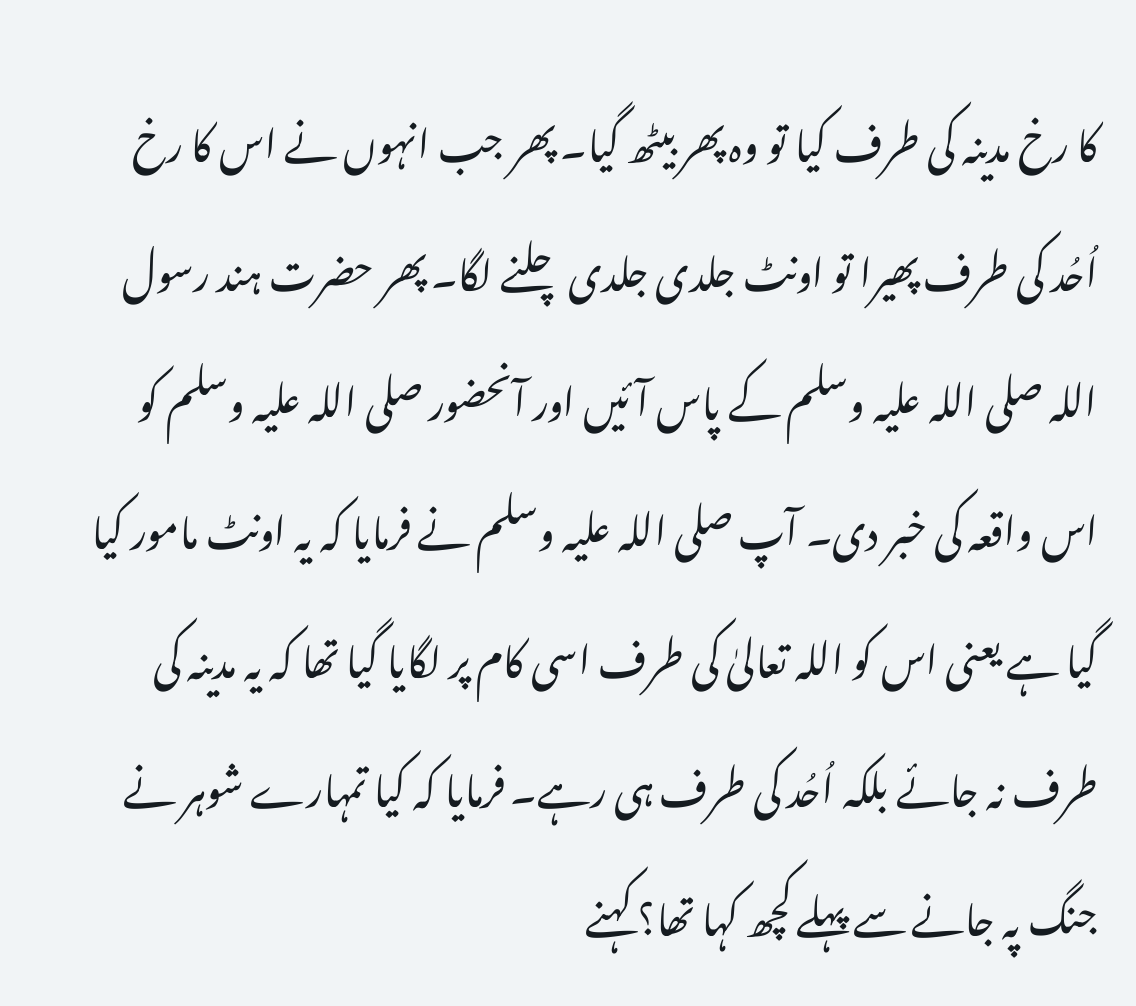کا رخ مدینہ کی طرف کیا تو وہ پھر بیٹھ گیا۔ پھر جب انہوں نے اس کا رخ اُحُد کی طرف پھیرا تو اونٹ جلدی جلدی چلنے لگا۔ پھر حضرت ہند رسول اللہ صلی اللہ علیہ وسلم کے پاس آئیں اور آنحضور صلی اللہ علیہ وسلم کو اس واقعہ کی خبر دی۔ آپ صلی اللہ علیہ وسلم نے فرمایا کہ یہ اونٹ مامور کیا گیا ہے یعنی اس کو اللہ تعالیٰ کی طرف اسی کام پر لگایا گیا تھا کہ یہ مدینہ کی طرف نہ جائے بلکہ اُحُد کی طرف ہی رہے۔ فرمایا کہ کیا تمہارے شوہر نے جنگ پہ جانے سے پہلے کچھ کہا تھا؟ کہنے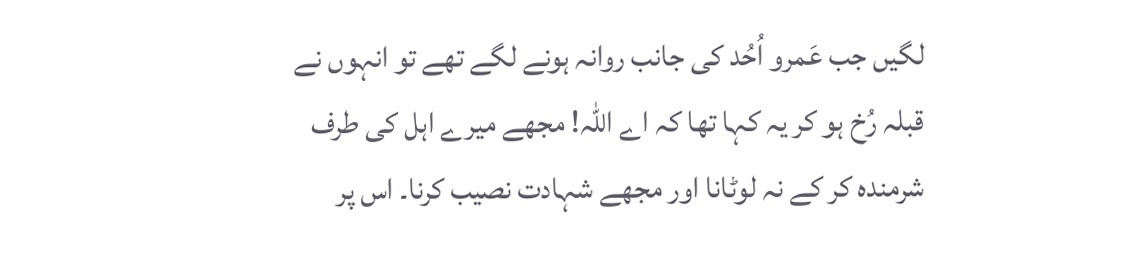لگیں جب عَمرو اُحُد کی جانب روانہ ہونے لگے تھے تو انہوں نے قبلہ رُخ ہو کر یہ کہا تھا کہ اے اللہ! مجھے میرے اہل کی طرف شرمندہ کر کے نہ لوٹانا اور مجھے شہادت نصیب کرنا۔ اس پر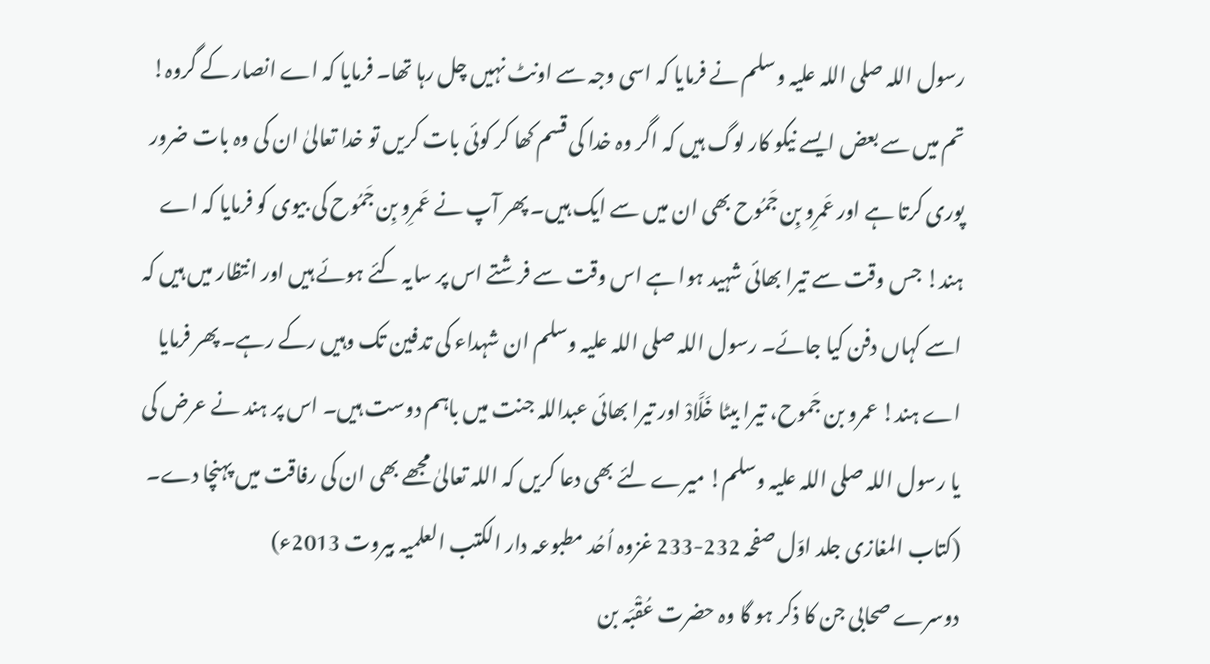رسول اللہ صلی اللہ علیہ وسلم نے فرمایا کہ اسی وجہ سے اونٹ نہیں چل رہا تھا۔ فرمایا کہ اے انصار کے گروہ! تم میں سے بعض ایسے نیکو کار لوگ ہیں کہ اگر وہ خدا کی قسم کھا کر کوئی بات کریں تو خدا تعالیٰ ان کی وہ بات ضرور پوری کرتا ہے اور عَمرِو بِن جَمُوح بھی ان میں سے ایک ہیں۔ پھر آپ نے عَمرِو بِن جَمُوح کی بیوی کو فرمایا کہ اے ہند! جس وقت سے تیرا بھائی شہید ہوا ہے اس وقت سے فرشتے اس پر سایہ کئے ہوئے ہیں اور انتظار میں ہیں کہ اسے کہاں دفن کیا جائے۔ رسول اللہ صلی اللہ علیہ وسلم ان شہداء کی تدفین تک وہیں رکے رہے۔ پھر فرمایا اے ہند! عمرو بن جَموح، تیرا بیٹا خَلَّادْ اور تیرا بھائی عبداللہ جنت میں باہم دوست ہیں۔ اس پر ہند نے عرض کی یا رسول اللہ صلی اللہ علیہ وسلم! میرے لئے بھی دعا کریں کہ اللہ تعالیٰ مجھے بھی ان کی رفاقت میں پہنچا دے۔
(کتاب المغازی جلد اوّل صفحہ 232-233 غزوہ اُحُد مطبوعہ دار الکتب العلمیہ بیروت 2013ء)
دوسرے صحابی جن کا ذکر ہو گا وہ حضرت عُقْبَہ بن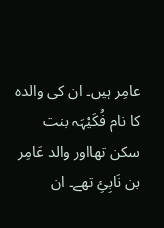عامِر ہیں۔ ان کی والدہ کا نام فُکَیْہَہ بنت سکن تھااور والد عَامِر بن نَابِیِٔ تھے۔ ان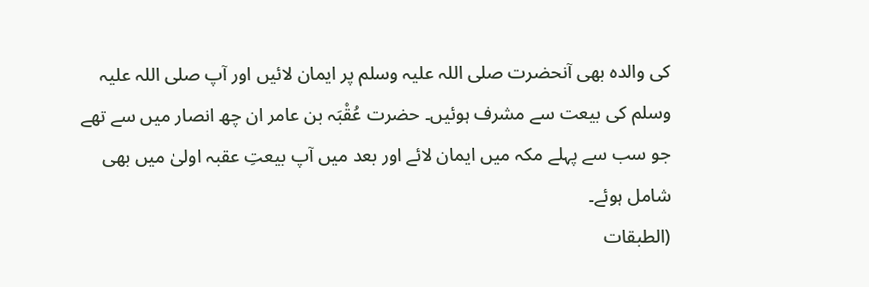کی والدہ بھی آنحضرت صلی اللہ علیہ وسلم پر ایمان لائیں اور آپ صلی اللہ علیہ وسلم کی بیعت سے مشرف ہوئیں۔ حضرت عُقْبَہ بن عامر ان چھ انصار میں سے تھے جو سب سے پہلے مکہ میں ایمان لائے اور بعد میں آپ بیعتِ عقبہ اولیٰ میں بھی شامل ہوئے۔
(الطبقات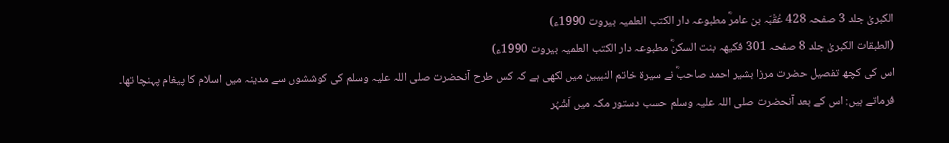الکبریٰ جلد 3 صفحہ 428 عُقْبَہ بن عامرؓ مطبوعہ دار الکتب العلمیہ بیروت 1990ء)
(الطبقات الکبریٰ جلد 8 صفحہ 301 فکیھہ بنت السکنؓ مطبوعہ دار الکتب العلمیہ بیروت 1990ء)
اس کی کچھ تفصیل حضرت مرزا بشیر احمد صاحبؓ نے سیرۃ خاتم النبیین میں لکھی ہے کہ کس طرح آنحضرت صلی اللہ علیہ وسلم کی کوششوں سے مدینہ میں اسلام کا پیغام پہنچا تھا۔ فرماتے ہیں: اس کے بعد آنحضرت صلی اللہ علیہ وسلم حسب دستور مکہ میں اَشْہُر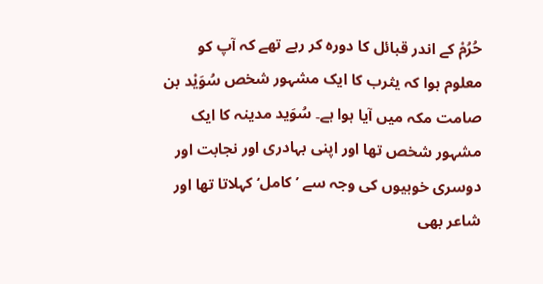حُرُمْ کے اندر قبائل کا دورہ کر رہے تھے کہ آپ کو معلوم ہوا کہ یثرب کا ایک مشہور شخص سُوَیْد بن صامت مکہ میں آیا ہوا ہے۔ سُوَید مدینہ کا ایک مشہور شخص تھا اور اپنی بہادری اور نجابت اور دوسری خوبیوں کی وجہ سے ’کامل‘ کہلاتا تھا اور شاعر بھی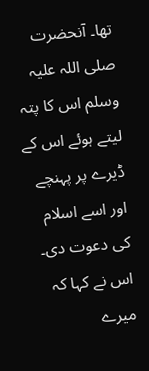تھا۔ آنحضرت صلی اللہ علیہ وسلم اس کا پتہ لیتے ہوئے اس کے ڈیرے پر پہنچے اور اسے اسلام کی دعوت دی۔ اس نے کہا کہ میرے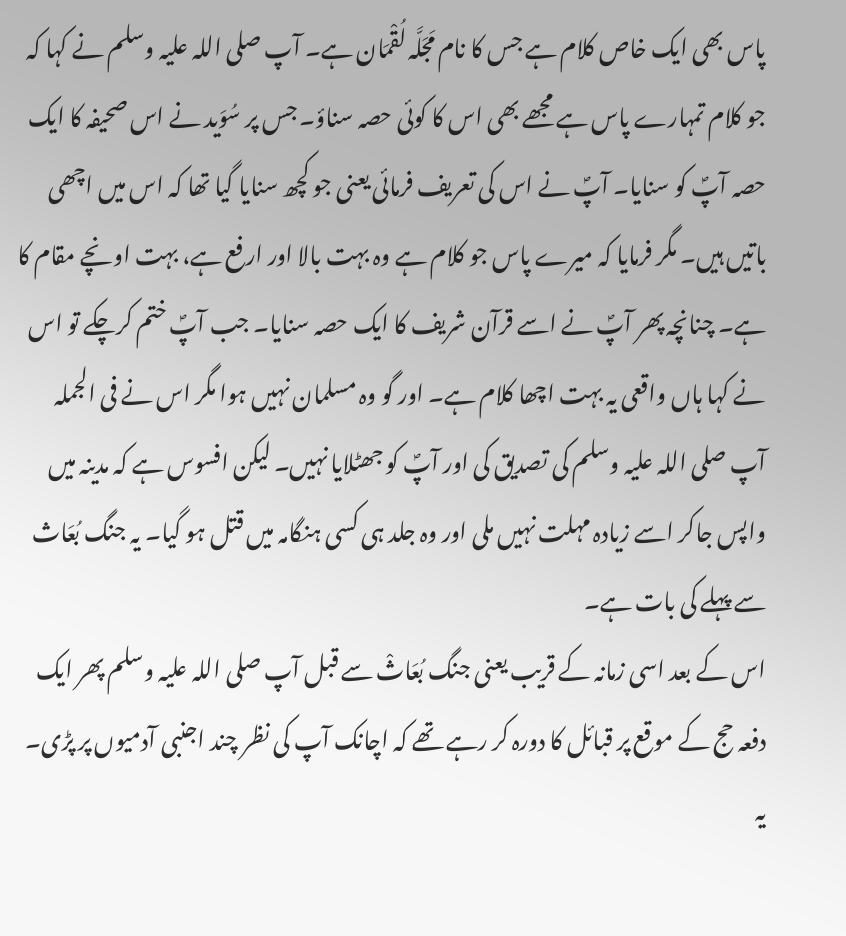پاس بھی ایک خاص کلام ہے جس کا نام مَجَلَّہ لُقْمَان ہے۔ آپ صلی اللہ علیہ وسلم نے کہا کہ جو کلام تمہارے پاس ہے مجھے بھی اس کا کوئی حصہ سناؤ۔ جس پر سُوَید نے اس صحیفہ کا ایک حصہ آپؐ کو سنایا۔ آپؐ نے اس کی تعریف فرمائی یعنی جو کچھ سنایا گیا تھا کہ اس میں اچھی باتیں ہیں۔ مگر فرمایا کہ میرے پاس جو کلام ہے وہ بہت بالا اور ارفع ہے، بہت اونچے مقام کا ہے۔ چنانچہ پھر آپؐ نے اسے قرآن شریف کا ایک حصہ سنایا۔ جب آپؐ ختم کرچکے تو اس نے کہا ہاں واقعی یہ بہت اچھا کلام ہے۔ اور گو وہ مسلمان نہیں ہوا مگر اس نے فی الجملہ آپ صلی اللہ علیہ وسلم کی تصدیق کی اور آپؐ کو جھٹلایا نہیں۔ لیکن افسوس ہے کہ مدینہ میں واپس جاکر اسے زیادہ مہلت نہیں ملی اور وہ جلد ہی کسی ہنگامہ میں قتل ہو گیا۔ یہ جنگ بُعَاث سے پہلے کی بات ہے۔
اس کے بعد اسی زمانہ کے قریب یعنی جنگ بُعَاثْ سے قبل آپ صلی اللہ علیہ وسلم پھر ایک دفعہ حج کے موقع پر قبائل کا دورہ کر رہے تھے کہ اچانک آپ کی نظر چند اجنبی آدمیوں پر پڑی۔ یہ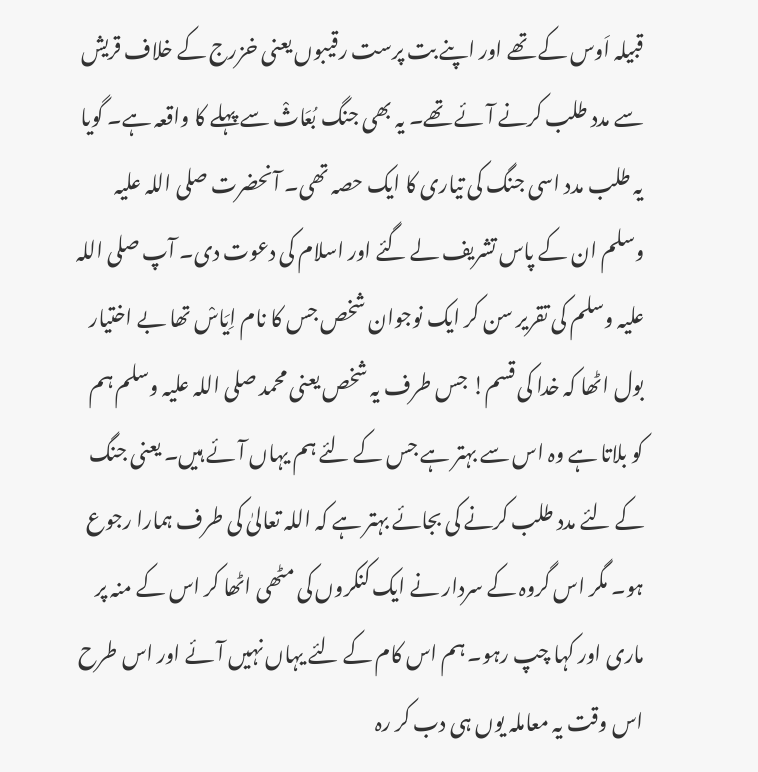قبیلہ اَوس کے تھے اور اپنے بت پرست رقیبوں یعنی خزرج کے خلاف قریش سے مدد طلب کرنے آئے تھے۔ یہ بھی جنگ بُعَاثْ سے پہلے کا واقعہ ہے۔ گویا یہ طلب مدد اسی جنگ کی تیاری کا ایک حصہ تھی۔ آنحضرت صلی اللہ علیہ وسلم ان کے پاس تشریف لے گئے اور اسلام کی دعوت دی۔ آپ صلی اللہ علیہ وسلم کی تقریر سن کر ایک نوجوان شخص جس کا نام اِیَاسْ تھا بے اختیار بول اٹھا کہ خدا کی قسم! جس طرف یہ شخص یعنی محمد صلی اللہ علیہ وسلم ہم کو بلاتا ہے وہ اس سے بہتر ہے جس کے لئے ہم یہاں آئے ہیں۔ یعنی جنگ کے لئے مدد طلب کرنے کی بجائے بہتر ہے کہ اللہ تعالیٰ کی طرف ہمارا رجوع ہو۔ مگر اس گروہ کے سردار نے ایک کنکروں کی مٹھی اٹھا کر اس کے منہ پر ماری اور کہا چپ رہو۔ ہم اس کام کے لئے یہاں نہیں آئے اور اس طرح اس وقت یہ معاملہ یوں ہی دب کر رہ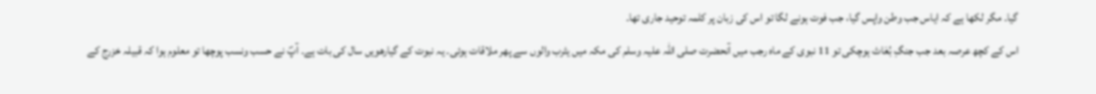گیا۔ مگر لکھا ہے کہ ایاس جب وطن واپس گیا، جب فوت ہونے لگا تو اس کی زبان پر کلمہ توحید جاری تھا۔
اس کے کچھ عرصہ بعد جب جنگِ بُعَاث ہوچکی تو 11 نبوی کے ماہ رجب میں آنحضرت صلی اللہ علیہ وسلم کی مکہ میں یثرب والوں سے پھر ملاقات ہوئی۔ یہ نبوت کے گیارھویں سال کی بات ہے۔ آپؐ نے حسب ونسب پوچھا تو معلوم ہوا کہ قبیلہ خزرج کے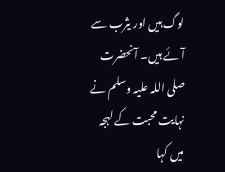لوگ ہیں اور یثرب سے آئے ہیں۔ آنحضرت صلی اللہ علیہ وسلم نے نہایت محبت کے لہجہ میں کہا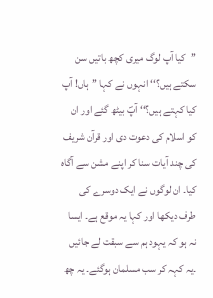’’کیا آپ لوگ میری کچھ باتیں سن سکتے ہیں؟‘‘ انہوں نے کہا ’’ہاں! آپ کیا کہتے ہیں؟‘‘ آپؐ بیٹھ گئے اور ان کو اسلام کی دعوت دی اور قرآن شریف کی چند آیات سنا کر اپنے مشن سے آگاہ کیا۔ ان لوگوں نے ایک دوسرے کی طرف دیکھا اور کہا یہ موقع ہے۔ ایسا نہ ہو کہ یہود ہم سے سبقت لے جائیں ۔یہ کہہ کر سب مسلمان ہوگئے۔ یہ چھ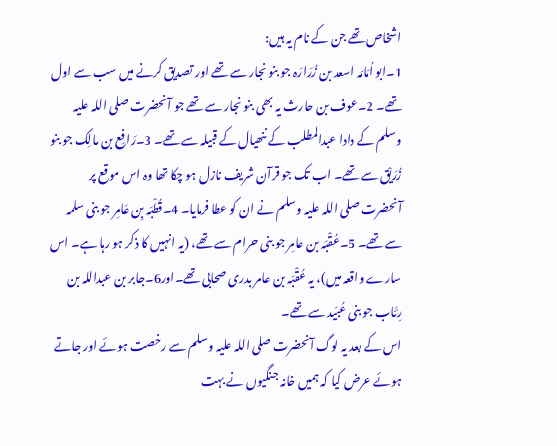اشخاص تھے جن کے نام یہ ہیں:
1۔ابو اُمَامَہ اسعد بن زُرَارَہ جو بنو نجار سے تھے اور تصدیق کرنے میں سب سے اول تھے۔ 2۔عوف بن حارث یہ بھی بنو نجار سے تھے جو آنحضرت صلی اللہ علیہ وسلم کے دادا عبدالمطلب کے ننھیال کے قبیلہ سے تھے۔ 3۔رَافِع بن مالِک جو بنو زُرَیْق سے تھے۔ اب تک جو قرآن شریف نازل ہو چکا تھا وہ اس موقع پر آنحضرت صلی اللہ علیہ وسلم نے ان کو عطا فرمایا۔ 4۔قُطْبَہ بِن عَامِر جو بنی سلمہ سے تھے۔ 5۔عُقْبَہ بن عامِر جو بنی حرام سے تھے، (یہ انہیں کا ذکر ہو رہا ہے۔ اس سارے واقعہ میں)، یہ عُقْبَہ بن عامر بدری صحابی تھے۔اور6۔جابر بن عبداللہ بن رِئَاب جو بنی عُبَید سے تھے۔
اس کے بعد یہ لوگ آنحضرت صلی اللہ علیہ وسلم سے رخصت ہوئے اور جاتے ہوئے عرض کیا کہ ہمیں خانہ جنگیوں نے بہت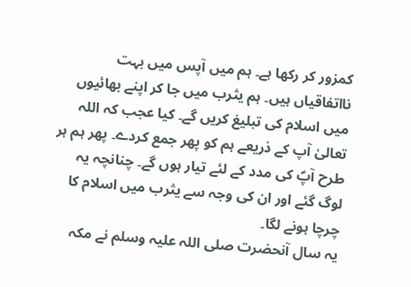کمزور کر رکھا ہے۔ ہم میں آپس میں بہت نااتفاقیاں ہیں۔ ہم یثرب میں جا کر اپنے بھائیوں میں اسلام کی تبلیغ کریں گے۔ کیا عجب کہ اللہ تعالیٰ آپ کے ذریعے ہم کو پھر جمع کردے۔ پھر ہم ہر طرح آپؐ کی مدد کے لئے تیار ہوں گے۔ چنانچہ یہ لوگ گئے اور ان کی وجہ سے یثرب میں اسلام کا چرچا ہونے لگا۔
یہ سال آنحضرت صلی اللہ علیہ وسلم نے مکہ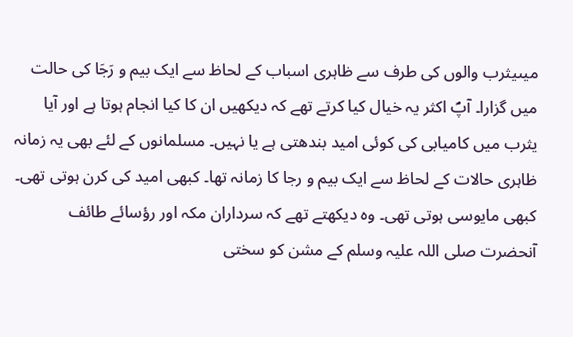میںیثرب والوں کی طرف سے ظاہری اسباب کے لحاظ سے ایک بیم و رَجَا کی حالت میں گزارا۔ آپؐ اکثر یہ خیال کیا کرتے تھے کہ دیکھیں ان کا کیا انجام ہوتا ہے اور آیا یثرب میں کامیابی کی کوئی امید بندھتی ہے یا نہیں۔ مسلمانوں کے لئے بھی یہ زمانہ ظاہری حالات کے لحاظ سے ایک بیم و رجا کا زمانہ تھا۔ کبھی امید کی کرن ہوتی تھی۔ کبھی مایوسی ہوتی تھی۔ وہ دیکھتے تھے کہ سرداران مکہ اور رؤسائے طائف آنحضرت صلی اللہ علیہ وسلم کے مشن کو سختی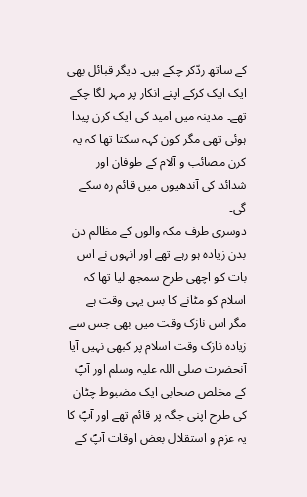کے ساتھ ردّکر چکے ہیں۔ دیگر قبائل بھی ایک ایک کرکے اپنے انکار پر مہر لگا چکے تھے۔ مدینہ میں امید کی ایک کرن پیدا ہوئی تھی مگر کون کہہ سکتا تھا کہ یہ کرن مصائب و آلام کے طوفان اور شدائد کی آندھیوں میں قائم رہ سکے گی۔
دوسری طرف مکہ والوں کے مظالم دن بدن زیادہ ہو رہے تھے اور انہوں نے اس بات کو اچھی طرح سمجھ لیا تھا کہ اسلام کو مٹانے کا بس یہی وقت ہے مگر اس نازک وقت میں بھی جس سے زیادہ نازک وقت اسلام پر کبھی نہیں آیا آنحضرت صلی اللہ علیہ وسلم اور آپؐ کے مخلص صحابی ایک مضبوط چٹان کی طرح اپنی جگہ پر قائم تھے اور آپؐ کا یہ عزم و استقلال بعض اوقات آپؐ کے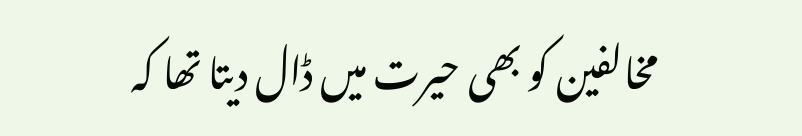مخالفین کو بھی حیرت میں ڈال دیتا تھا کہ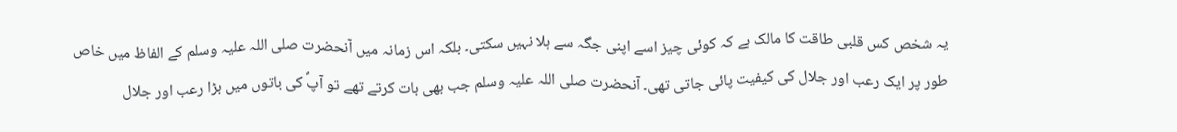یہ شخص کس قلبی طاقت کا مالک ہے کہ کوئی چیز اسے اپنی جگہ سے ہلا نہیں سکتی۔ بلکہ اس زمانہ میں آنحضرت صلی اللہ علیہ وسلم کے الفاظ میں خاص طور پر ایک رعب اور جلال کی کیفیت پائی جاتی تھی۔ آنحضرت صلی اللہ علیہ وسلم جب بھی بات کرتے تھے تو آپؐ کی باتوں میں بڑا رعب اور جلال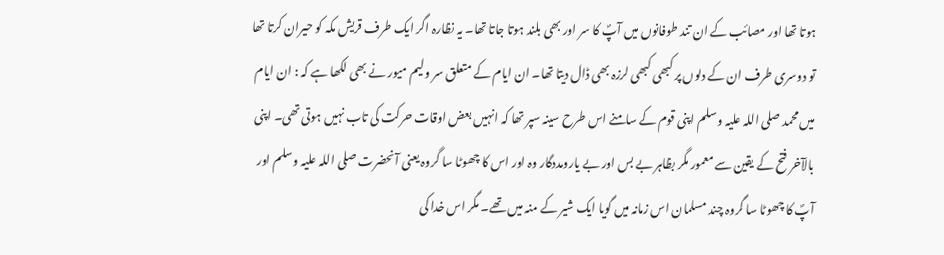ہوتا تھا اور مصائب کے ان تند طوفانوں میں آپؐ کا سر اور بھی بلند ہوتا جاتا تھا۔ یہ نظارہ اگر ایک طرف قریش مکہ کو حیران کرتا تھا تو دوسری طرف ان کے دلوں پر کبھی کبھی لرزہ بھی ڈال دیتا تھا۔ ان ایام کے متعلق سر ولیم میور نے بھی لکھا ہے کہ : ان ایام میں محمد صلی اللہ علیہ وسلم اپنی قوم کے سامنے اس طرح سینہ سپر تھا کہ انہیں بعض اوقات حرکت کی تاب نہیں ہوتی تھی۔ اپنی بالآخر فتح کے یقین سے معمور مگر بظاہر بے بس اور بے یارومددگار وہ اور اس کا چھوٹا سا گروہ یعنی آنحضرت صلی اللہ علیہ وسلم اور آپؐ کا چھوٹا سا گروہ چند مسلمان اس زمانہ میں گویا ایک شیر کے منہ میں تھے۔ مگر اس خدا کی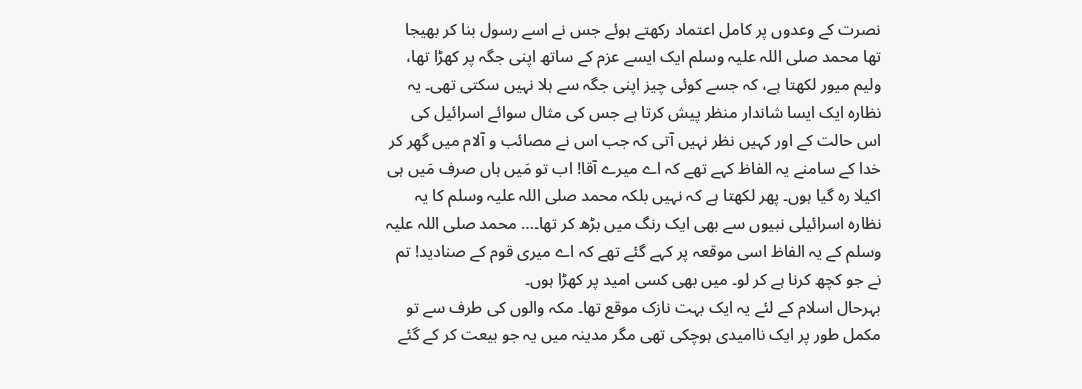نصرت کے وعدوں پر کامل اعتماد رکھتے ہوئے جس نے اسے رسول بنا کر بھیجا تھا محمد صلی اللہ علیہ وسلم ایک ایسے عزم کے ساتھ اپنی جگہ پر کھڑا تھا، ولیم میور لکھتا ہے، کہ جسے کوئی چیز اپنی جگہ سے ہلا نہیں سکتی تھی۔ یہ نظارہ ایک ایسا شاندار منظر پیش کرتا ہے جس کی مثال سوائے اسرائیل کی اس حالت کے اور کہیں نظر نہیں آتی کہ جب اس نے مصائب و آلام میں گھِر کر خدا کے سامنے یہ الفاظ کہے تھے کہ اے میرے آقا! اب تو مَیں ہاں صرف مَیں ہی اکیلا رہ گیا ہوں۔ پھر لکھتا ہے کہ نہیں بلکہ محمد صلی اللہ علیہ وسلم کا یہ نظارہ اسرائیلی نبیوں سے بھی ایک رنگ میں بڑھ کر تھا۔… محمد صلی اللہ علیہ وسلم کے یہ الفاظ اسی موقعہ پر کہے گئے تھے کہ اے میری قوم کے صنادید! تم نے جو کچھ کرنا ہے کر لو۔ میں بھی کسی امید پر کھڑا ہوں۔
بہرحال اسلام کے لئے یہ ایک بہت نازک موقع تھا۔ مکہ والوں کی طرف سے تو مکمل طور پر ایک ناامیدی ہوچکی تھی مگر مدینہ میں یہ جو بیعت کر کے گئے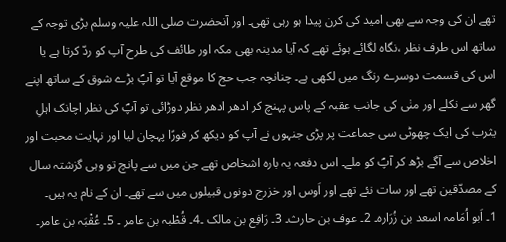تھے ان کی وجہ سے بھی امید کی کرن پیدا ہو رہی تھی۔ اور آنحضرت صلی اللہ علیہ وسلم بڑی توجہ کے ساتھ اس طرف نظر ،نگاہ لگائے ہوئے تھے کہ آیا مدینہ بھی مکہ اور طائف کی طرح آپ کو ردّ کرتا ہے یا اس کی قسمت دوسرے رنگ میں لکھی ہے۔ چنانچہ جب حج کا موقع آیا تو آپؐ بڑے شوق کے ساتھ اپنے گھر سے نکلے اور منٰی کی جانب عقبہ کے پاس پہنچ کر ادھر ادھر نظر دوڑائی تو آپؐ کی نظر اچانک اہلِ یثرب کی ایک چھوٹی سی جماعت پر پڑی جنہوں نے آپ کو دیکھ کر فورًا پہچان لیا اور نہایت محبت اور اخلاص سے آگے بڑھ کر آپؐ کو ملے۔ اس دفعہ یہ بارہ اشخاص تھے جن میں سے پانچ تو وہی گزشتہ سال کے مصدّقین تھے اور سات نئے تھے اور اَوس اور خزرج دونوں قبیلوں میں سے تھے۔ ان کے نام یہ ہیں۔
1۔ اَبو اُمَامہ اسعد بن زُرَارہ۔ 2۔ عوف بن حارث۔ 3۔ رَافِع بن مالک ۔4۔ قُطْبہ بن عامر ۔ 5۔ عُقْبَہ بن عامر۔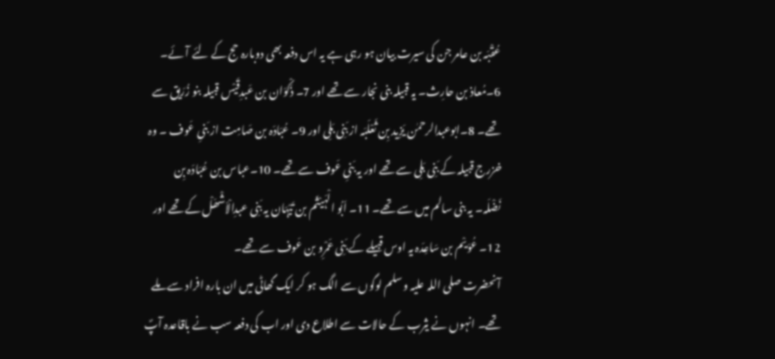عُقْبَہ بن عامر جن کی سیرت بیان ہو رہی ہے یہ اس دفعہ بھی دوبارہ حج کے لئے آئے۔ 6۔مُعاذ بن حارِث۔ یہ قبیلہ بنی نجار سے تھے اور 7۔ ذَکْوَان بن عَبدِقَیْس قبیلہ بنو زُرَیق سے تھے۔ 8۔ابوعبدالرحمٰن یَزِید بِن ثَعْلَبَہ از بَنِی بَلِی اور 9۔ عُبَادَہ بن صَامِت از بَنیِ عَوف ۔ وہ خزرج قبیلہ کے بَنِی بَلِی سے تھے اور یہ بَنیِ عَوف سے تھے۔ 10۔عباس بن عُبَادَہ بِن نَضْلَہ۔ یہ بنی سالم میں سے تھے۔ 11۔ اَبُو الْہَیْثَم بن تَیْہَان یہ بَنِی عبدِالْاَشْھَلْ کے تھے اور 12۔ عُوَیْم بن سَاعِدَہ یہ اوس قبیلے کے بَنِی عَمْرِو بن عَوف سے تھے۔
آنحضرت صلی اللہ علیہ وسلم لوگوں سے الگ ہو کر ایک گھاٹی میں ان بارہ افراد سے ملے تھے۔ انہوں نے یثرب کے حالات سے اطلاع دی اور اب کی دفعہ سب نے باقاعدہ آپؐ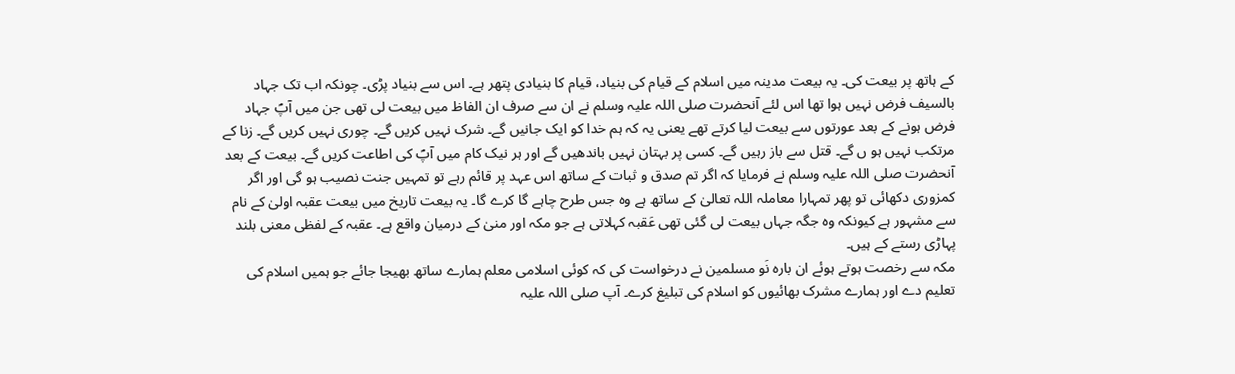کے ہاتھ پر بیعت کی۔ یہ بیعت مدینہ میں اسلام کے قیام کی بنیاد، قیام کا بنیادی پتھر ہے۔ اس سے بنیاد پڑی۔ چونکہ اب تک جہاد بالسیف فرض نہیں ہوا تھا اس لئے آنحضرت صلی اللہ علیہ وسلم نے ان سے صرف ان الفاظ میں بیعت لی تھی جن میں آپؐ جہاد فرض ہونے کے بعد عورتوں سے بیعت لیا کرتے تھے یعنی یہ کہ ہم خدا کو ایک جانیں گے۔ شرک نہیں کریں گے۔ چوری نہیں کریں گے۔ زنا کے مرتکب نہیں ہو ں گے۔ قتل سے باز رہیں گے۔ کسی پر بہتان نہیں باندھیں گے اور ہر نیک کام میں آپؐ کی اطاعت کریں گے۔ بیعت کے بعد آنحضرت صلی اللہ علیہ وسلم نے فرمایا کہ اگر تم صدق و ثبات کے ساتھ اس عہد پر قائم رہے تو تمہیں جنت نصیب ہو گی اور اگر کمزوری دکھائی تو پھر تمہارا معاملہ اللہ تعالیٰ کے ساتھ ہے وہ جس طرح چاہے گا کرے گا۔ یہ بیعت تاریخ میں بیعت عقبہ اولیٰ کے نام سے مشہور ہے کیونکہ وہ جگہ جہاں بیعت لی گئی تھی عَقبہ کہلاتی ہے جو مکہ اور منیٰ کے درمیان واقع ہے۔ عقبہ کے لفظی معنی بلند پہاڑی رستے کے ہیں۔
مکہ سے رخصت ہوتے ہوئے ان بارہ نَو مسلمین نے درخواست کی کہ کوئی اسلامی معلم ہمارے ساتھ بھیجا جائے جو ہمیں اسلام کی تعلیم دے اور ہمارے مشرک بھائیوں کو اسلام کی تبلیغ کرے۔ آپ صلی اللہ علیہ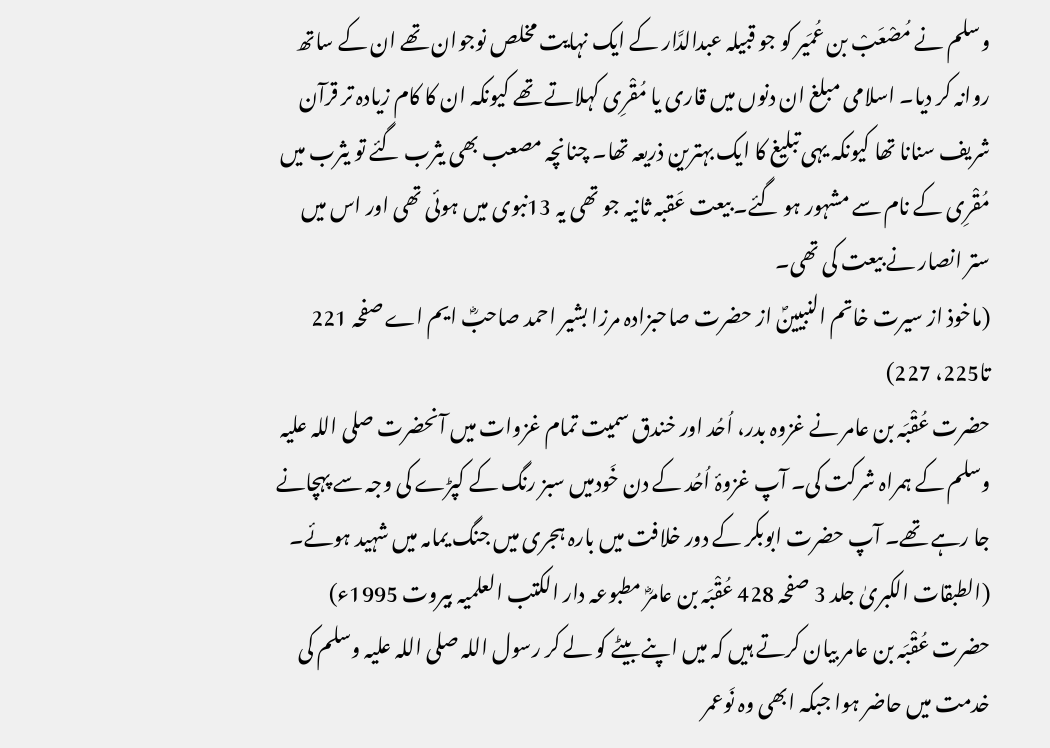وسلم نے مُصْعَبْ بن عُمَیر کو جو قبیلہ عبدالدَّار کے ایک نہایت مخلص نوجوان تھے ان کے ساتھ روانہ کر دیا۔ اسلامی مبلغ ان دنوں میں قاری یا مُقْرِی کہلاتے تھے کیونکہ ان کا کام زیادہ تر قرآن شریف سنانا تھا کیونکہ یہی تبلیغ کا ایک بہترین ذریعہ تھا۔ چنانچہ مصعب بھی یثرب گئے تو یثرب میں مُقْرِی کے نام سے مشہور ہو گئے۔ بیعت عَقبہ ثانیہ جو تھی یہ 13نبوی میں ہوئی تھی اور اس میں ستر انصار نے بیعت کی تھی۔
(ماخوذ از سیرت خاتم النبیینؐ از حضرت صاحبزادہ مرزا بشیر احمد صاحبؓ ایم اے صفحہ 221 تا225، 227)
حضرت عُقْبَہ بن عامر نے غزوہ بدر، اُحُد اور خندق سمیت تمام غزوات میں آنحضرت صلی اللہ علیہ وسلم کے ہمراہ شرکت کی۔ آپ غزوۂ اُحُد کے دن خَودمیں سبز رنگ کے کپڑے کی وجہ سے پہچانے جا رہے تھے۔ آپ حضرت ابوبکر کے دور خلافت میں بارہ ہجری میں جنگ یمامہ میں شہید ہوئے۔
(الطبقات الکبریٰ جلد 3 صفحہ 428 عُقْبَہ بن عامرؓ مطبوعہ دار الکتب العلمیہ بیروت 1995ء)
حضرت عُقْبَہ بن عامر بیان کرتے ہیں کہ میں اپنے بیٹے کو لے کر رسول اللہ صلی اللہ علیہ وسلم کی خدمت میں حاضر ہوا جبکہ ابھی وہ نَوعمر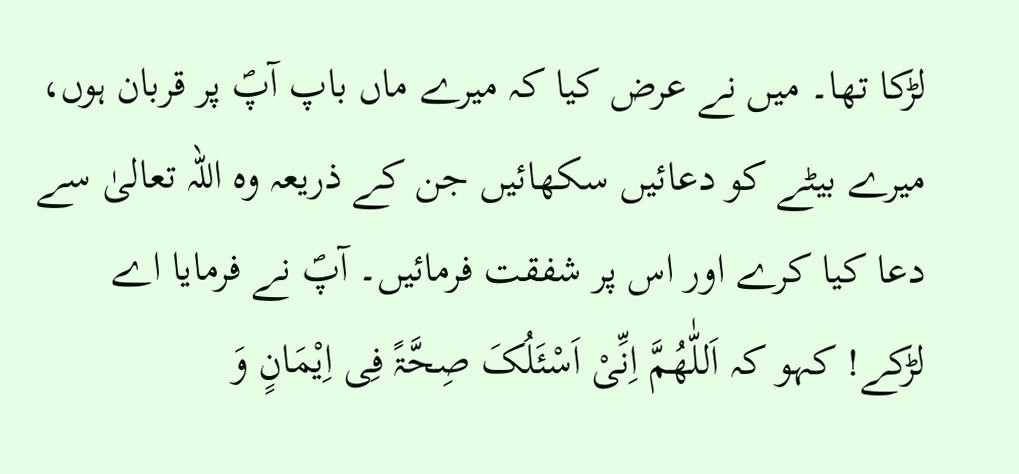لڑکا تھا۔ میں نے عرض کیا کہ میرے ماں باپ آپؐ پر قربان ہوں، میرے بیٹے کو دعائیں سکھائیں جن کے ذریعہ وہ اللہ تعالیٰ سے دعا کیا کرے اور اس پر شفقت فرمائیں۔ آپؐ نے فرمایا اے لڑکے! کہو کہ اَللّٰھُمَّ اِنِّیْ اَسْئَلُکَ صِحَّۃً فِی اِیْمَانٍ وَ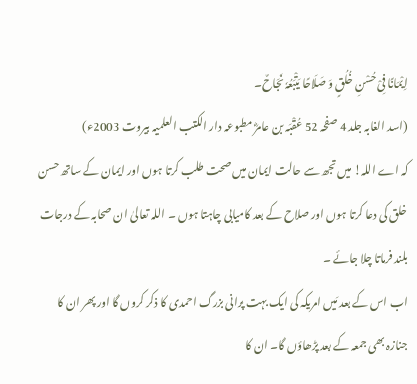اِیْمَانًا فِیْ حُسْنِ خُلُقٍ وَ صَلَاحًا یَتْبَعُہٗ نَجَاحٌ۔
(اسد الغابہ جلد 4 صفحہ 52 عُقْبَہ بن عامرؓ مطبوعہ دار الکتب العلمیہ بیروت 2003ء)
کہ اے اللہ! میں تجھ سے حالت ایمان میں صحت طلب کرتا ہوں اور ایمان کے ساتھ حسن خلق کی دعا کرتا ہوں اور صلاح کے بعد کامیابی چاہتا ہوں ۔ اللہ تعالیٰ ان صحابہ کے درجات بلند فرماتا چلا جائے ۔
اب اس کے بعد مَیں امریکہ کی ایک بہت پرانی بزرگ احمدی کا ذکر کروں گا اور پھر ان کا جنازہ بھی جمعہ کے بعد پڑھاؤں گا۔ ان کا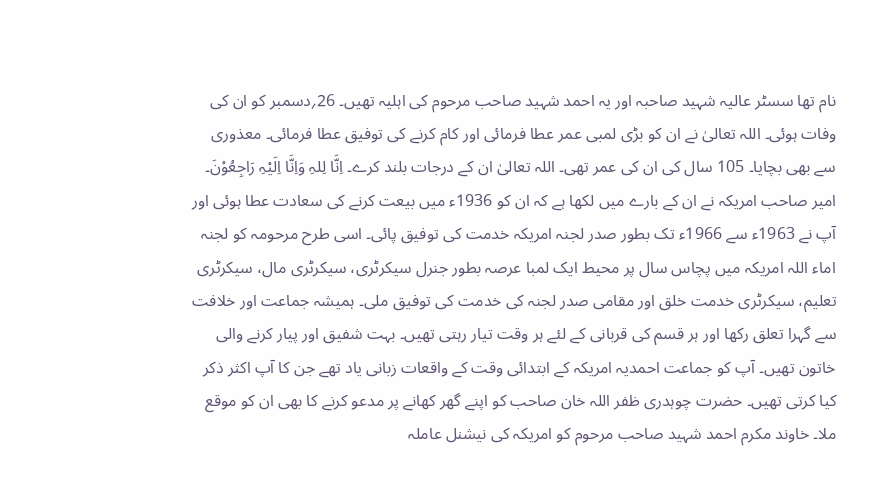نام تھا سسٹر عالیہ شہید صاحبہ اور یہ احمد شہید صاحب مرحوم کی اہلیہ تھیں۔ 26؍دسمبر کو ان کی وفات ہوئی۔ اللہ تعالیٰ نے ان کو بڑی لمبی عمر عطا فرمائی اور کام کرنے کی توفیق عطا فرمائی۔ معذوری سے بھی بچایا۔ 105 سال کی ان کی عمر تھی۔ اللہ تعالیٰ ان کے درجات بلند کرے۔ اِنَّا لِلہِ وَاِنَّا اِلَیْہِ رَاجِعُوْنَ۔
امیر صاحب امریکہ نے ان کے بارے میں لکھا ہے کہ ان کو 1936ء میں بیعت کرنے کی سعادت عطا ہوئی اور آپ نے 1963ء سے 1966ء تک بطور صدر لجنہ امریکہ خدمت کی توفیق پائی۔ اسی طرح مرحومہ کو لجنہ اماء اللہ امریکہ میں پچاس سال پر محیط ایک لمبا عرصہ بطور جنرل سیکرٹری، سیکرٹری مال، سیکرٹری تعلیم، سیکرٹری خدمت خلق اور مقامی صدر لجنہ کی خدمت کی توفیق ملی۔ ہمیشہ جماعت اور خلافت سے گہرا تعلق رکھا اور ہر قسم کی قربانی کے لئے ہر وقت تیار رہتی تھیں۔ بہت شفیق اور پیار کرنے والی خاتون تھیں۔ آپ کو جماعت احمدیہ امریکہ کے ابتدائی وقت کے واقعات زبانی یاد تھے جن کا آپ اکثر ذکر کیا کرتی تھیں۔ حضرت چوہدری ظفر اللہ خان صاحب کو اپنے گھر کھانے پر مدعو کرنے کا بھی ان کو موقع ملا۔ خاوند مکرم احمد شہید صاحب مرحوم کو امریکہ کی نیشنل عاملہ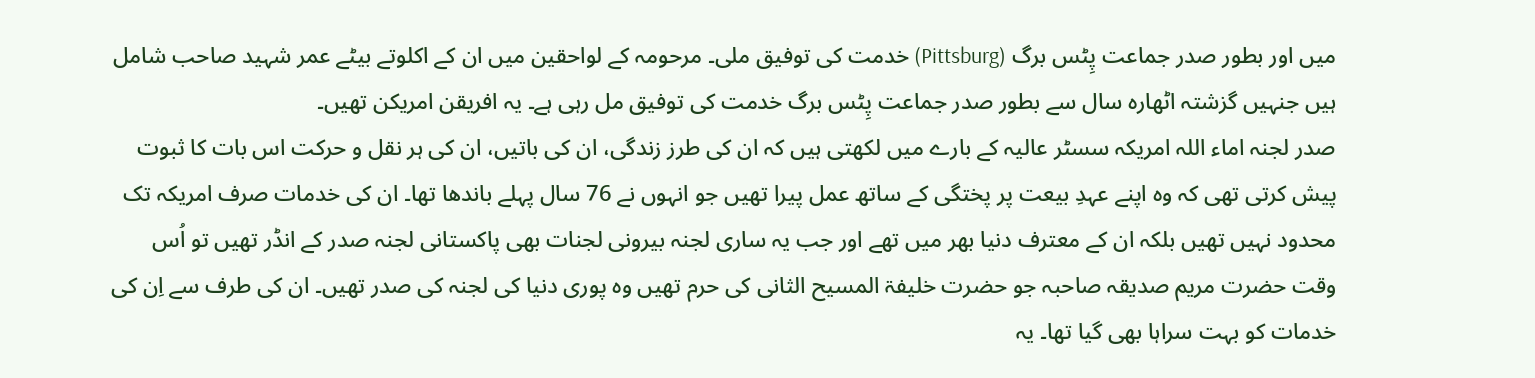میں اور بطور صدر جماعت پِٹس برگ (Pittsburg) خدمت کی توفیق ملی۔ مرحومہ کے لواحقین میں ان کے اکلوتے بیٹے عمر شہید صاحب شامل ہیں جنہیں گزشتہ اٹھارہ سال سے بطور صدر جماعت پِٹس برگ خدمت کی توفیق مل رہی ہے۔ یہ افریقن امریکن تھیں۔
صدر لجنہ اماء اللہ امریکہ سسٹر عالیہ کے بارے میں لکھتی ہیں کہ ان کی طرز زندگی، ان کی باتیں، ان کی ہر نقل و حرکت اس بات کا ثبوت پیش کرتی تھی کہ وہ اپنے عہدِ بیعت پر پختگی کے ساتھ عمل پیرا تھیں جو انہوں نے 76 سال پہلے باندھا تھا۔ ان کی خدمات صرف امریکہ تک محدود نہیں تھیں بلکہ ان کے معترف دنیا بھر میں تھے اور جب یہ ساری لجنہ بیرونی لجنات بھی پاکستانی لجنہ صدر کے انڈر تھیں تو اُس وقت حضرت مریم صدیقہ صاحبہ جو حضرت خلیفۃ المسیح الثانی کی حرم تھیں وہ پوری دنیا کی لجنہ کی صدر تھیں۔ ان کی طرف سے اِن کی خدمات کو بہت سراہا بھی گیا تھا۔ یہ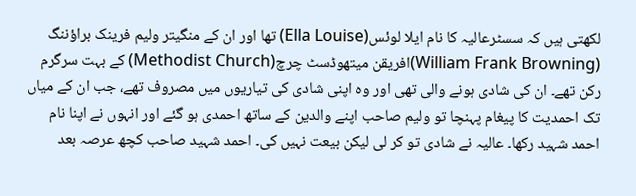لکھتی ہیں کہ سسٹرعالیہ کا نام ایلا لوئس(Ella Louise) تھا اور ان کے منگیتر ولیم فرینک براؤننگ (William Frank Browning)افریقن میتھوڈسٹ چرچ(Methodist Church) کے بہت سرگرم رکن تھے۔ ان کی شادی ہونے والی تھی اور وہ اپنی شادی کی تیاریوں میں مصروف تھے، جب ان کے میاں تک احمدیت کا پیغام پہنچا تو ولیم صاحب اپنے والدین کے ساتھ احمدی ہو گئے اور انہوں نے اپنا نام احمد شہید رکھا۔ عالیہ نے شادی تو کر لی لیکن بیعت نہیں کی۔ احمد شہید صاحب کچھ عرصہ بعد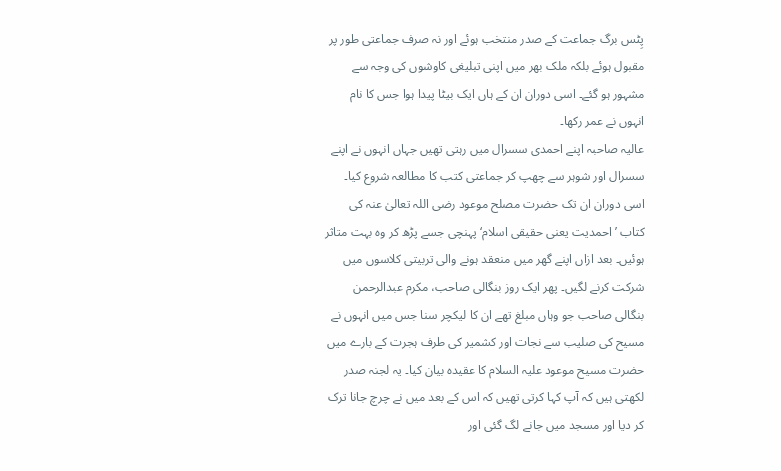پِٹس برگ جماعت کے صدر منتخب ہوئے اور نہ صرف جماعتی طور پر مقبول ہوئے بلکہ ملک بھر میں اپنی تبلیغی کاوشوں کی وجہ سے مشہور ہو گئے۔ اسی دوران ان کے ہاں ایک بیٹا پیدا ہوا جس کا نام انہوں نے عمر رکھا۔
عالیہ صاحبہ اپنے احمدی سسرال میں رہتی تھیں جہاں انہوں نے اپنے سسرال اور شوہر سے چھپ کر جماعتی کتب کا مطالعہ شروع کیا۔ اسی دوران ان تک حضرت مصلح موعود رضی اللہ تعالیٰ عنہ کی کتاب ’احمدیت یعنی حقیقی اسلام‘ پہنچی جسے پڑھ کر وہ بہت متاثر ہوئیں۔ بعد ازاں اپنے گھر میں منعقد ہونے والی تربیتی کلاسوں میں شرکت کرنے لگیں۔ پھر ایک روز بنگالی صاحب، مکرم عبدالرحمن بنگالی صاحب جو وہاں مبلغ تھے ان کا لیکچر سنا جس میں انہوں نے مسیح کی صلیب سے نجات اور کشمیر کی طرف ہجرت کے بارے میں حضرت مسیح موعود علیہ السلام کا عقیدہ بیان کیا۔ یہ لجنہ صدر لکھتی ہیں کہ آپ کہا کرتی تھیں کہ اس کے بعد میں نے چرچ جانا ترک کر دیا اور مسجد میں جانے لگ گئی اور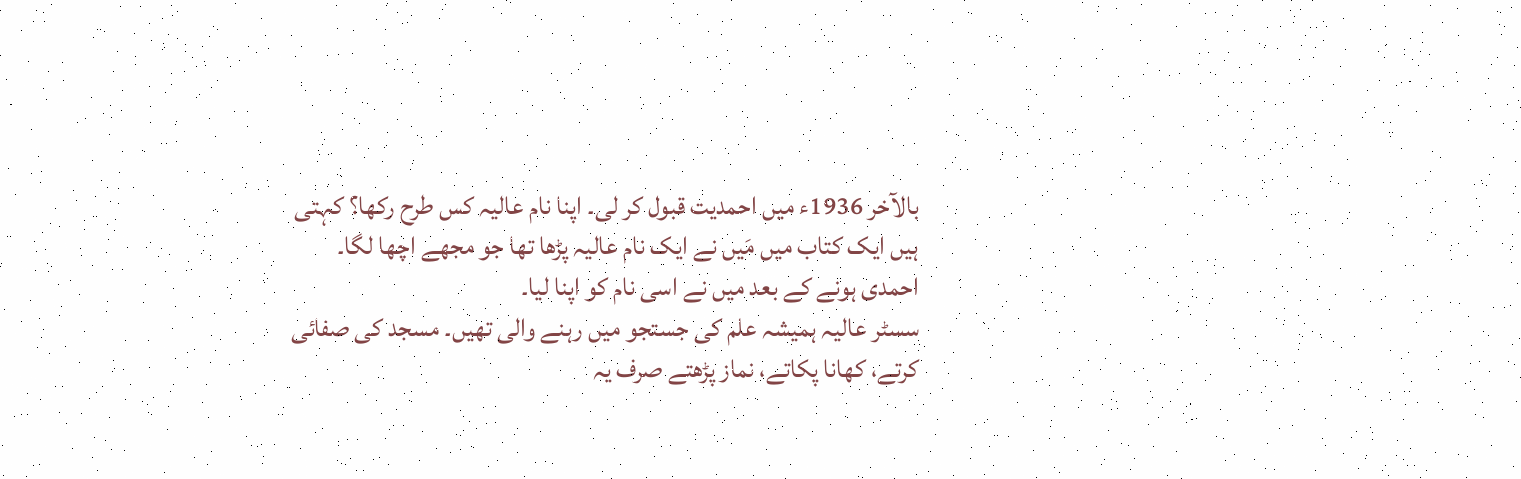بالآخر 1936ء میں احمدیت قبول کر لی۔ اپنا نام عالیہ کس طرح رکھا؟ کہتی ہیں ایک کتاب میں مَیں نے ایک نام عالیہ پڑھا تھا جو مجھے اچھا لگا۔ احمدی ہونے کے بعد میں نے اسی نام کو اپنا لیا۔
سسٹر عالیہ ہمیشہ علم کی جستجو میں رہنے والی تھیں۔ مسجد کی صفائی کرتے، کھانا پکاتے، نماز پڑھتے صرف یہ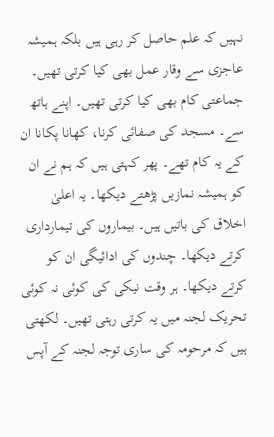نہیں کہ علم حاصل کر رہی ہیں بلکہ ہمیشہ عاجزی سے وقار عمل بھی کیا کرتی تھیں۔ جماعتی کام بھی کیا کرتی تھیں۔ اپنے ہاتھ سے۔ مسجد کی صفائی کرنا، کھانا پکانا ان کے یہ کام تھے۔ پھر کہتی ہیں کہ ہم نے ان کو ہمیشہ نمازیں پڑھتے دیکھا۔ یہ اعلیٰ اخلاق کی باتیں ہیں۔ بیماروں کی تیمارداری کرتے دیکھا۔ چندوں کی ادائیگی ان کو کرتے دیکھا۔ ہر وقت نیکی کی کوئی نہ کوئی تحریک لجنہ میں یہ کرتی رہتی تھیں۔ لکھتی ہیں کہ مرحومہ کی ساری توجہ لجنہ کے آپس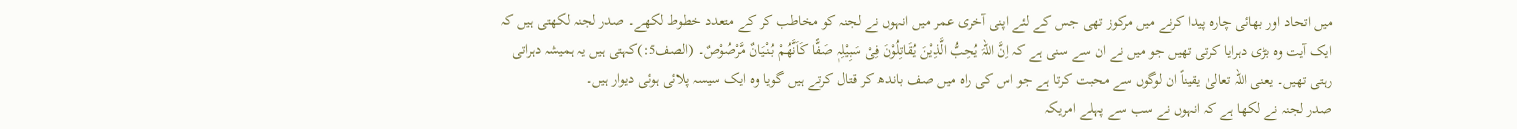میں اتحاد اور بھائی چارہ پیدا کرنے میں مرکوز تھی جس کے لئے اپنی آخری عمر میں انہوں نے لجنہ کو مخاطب کر کے متعدد خطوط لکھے۔ صدر لجنہ لکھتی ہیں کہ ایک آیت وہ بڑی دہرایا کرتی تھیں جو میں نے ان سے سنی ہے کہ اِنَّ اللہَ یُحِبُّ الَّذِیْنَ یُقَاتِلُوْنَ فِیْ سَبِیْلِہٖ صَفًّا کَاَنَّھُمْ بُنْیَانٌ مَّرْصُوْصٌ۔ (الصف5:)کہتی ہیں یہ ہمیشہ دہراتی رہتی تھیں۔ یعنی اللہ تعالیٰ یقیناً ان لوگوں سے محبت کرتا ہے جو اس کی راہ میں صف باندھ کر قتال کرتے ہیں گویا وہ ایک سیسہ پلائی ہوئی دیوار ہیں۔
صدر لجنہ نے لکھا ہے کہ انہوں نے سب سے پہلے امریکہ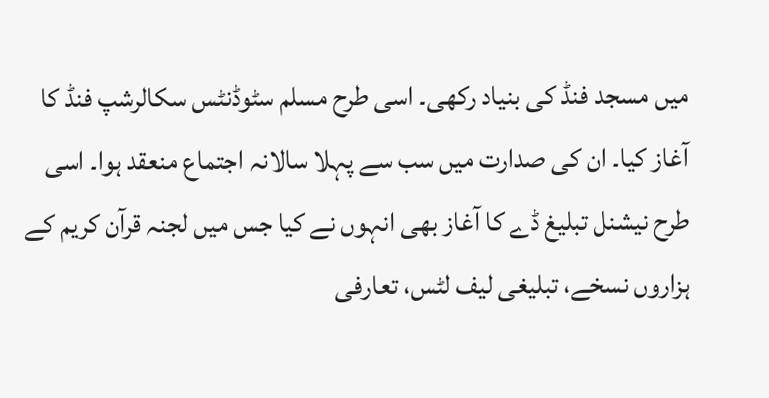میں مسجد فنڈ کی بنیاد رکھی۔ اسی طرح مسلم سٹوڈنٹس سکالرشپ فنڈ کا آغاز کیا۔ ان کی صدارت میں سب سے پہلا سالانہ اجتماع منعقد ہوا۔ اسی طرح نیشنل تبلیغ ڈے کا آغاز بھی انہوں نے کیا جس میں لجنہ قرآن کریم کے ہزاروں نسخے، تبلیغی لیف لٹس، تعارفی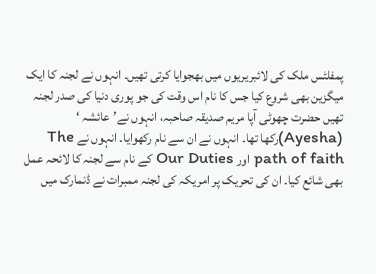پمفلٹس ملک کی لائبریریوں میں بھجوایا کرتی تھیں۔ انہوں نے لجنہ کا ایک میگزین بھی شروع کیا جس کا نام اس وقت کی جو پوری دنیا کی صدر لجنہ تھیں حضرت چھوٹی آپا مریم صدیقہ صاحبہ، انہوں نے’عائشہ ‘ (Ayesha)رکھا تھا۔ انہوں نے ان سے نام رکھوایا۔ انہوں نے The path of faith اور Our Duties کے نام سے لجنہ کا لائحہ عمل بھی شائع کیا۔ ان کی تحریک پر امریکہ کی لجنہ ممبرات نے ڈنمارک میں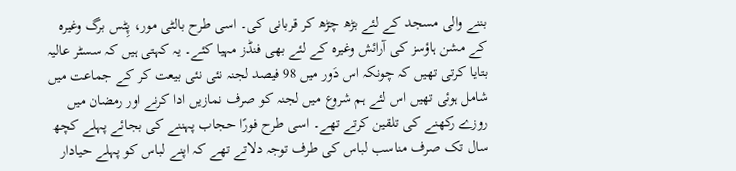بننے والی مسجد کے لئے بڑھ چڑھ کر قربانی کی۔ اسی طرح بالٹی مور، پِٹس برگ وغیرہ کے مشن ہاؤسز کی آرائش وغیرہ کے لئے بھی فنڈز مہیا کئے۔ یہ کہتی ہیں کہ سسٹر عالیہ بتایا کرتی تھیں کہ چونکہ اس دَور میں 98 فیصد لجنہ نئی نئی بیعت کر کے جماعت میں شامل ہوئی تھیں اس لئے ہم شروع میں لجنہ کو صرف نمازیں ادا کرنے اور رمضان میں روزے رکھنے کی تلقین کرتے تھے۔ اسی طرح فورًا حجاب پہننے کی بجائے پہلے کچھ سال تک صرف مناسب لباس کی طرف توجہ دلاتے تھے کہ اپنے لباس کو پہلے حیادار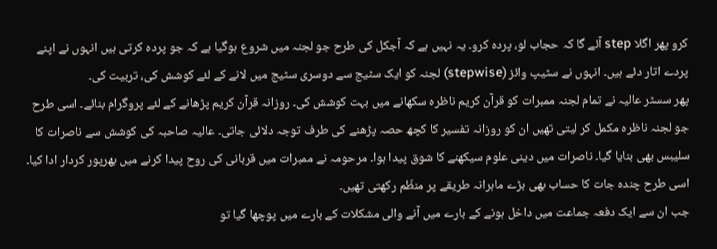کرو پھر اگلا step آئے گا کہ حجاب لو، پردہ کرو۔ یہ نہیں ہے کہ آجکل کی طرح جو لجنہ میں شروع ہوگیا ہے کہ جو پردہ کرتی ہیں انہوں نے اپنے پردے اتار دئے ہیں۔ انہوں نے سٹیپ وائز (stepwise) لجنہ کو ایک سٹیج سے دوسری سٹیج میں لانے کے لئے کوشش کی، تربیت کی۔
پھر سسٹر عالیہ نے تمام لجنہ ممبرات کو قرآن کریم ناظرہ سکھانے میں بہت کوشش کی۔ روزانہ قرآن کریم پڑھانے کے لئے پروگرام بنائے۔ اسی طرح جو لجنہ ناظرہ مکمل کر لیتی تھیں ان کو روزانہ تفسیر کا کچھ حصہ پڑھنے کی طرف توجہ دلائی جاتی۔ عالیہ صاحبہ کی کوشش سے ناصرات کا سلیبس بھی بنایا گیا۔ ناصرات میں دینی علوم سیکھنے کا شوق پیدا ہوا۔ مرحومہ نے ممبرات میں قربانی کی روح پیدا کرنے میں بھرپور کردار ادا کیا۔ اسی طرح چندہ جات کا حساب بھی بڑے ماہرانہ طریقے پر منظّم رکھتی تھیں۔
جب ان سے ایک دفعہ جماعت میں داخل ہونے کے بارے میں آنے والی مشکلات کے بارے میں پوچھا گیا تو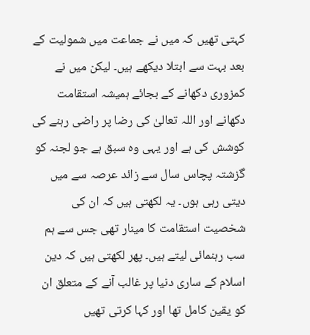کہتی تھیں کہ میں نے جماعت میں شمولیت کے بعد بہت سے ابتلا دیکھے ہیں۔ لیکن میں نے کمزوری دکھانے کے بجائے ہمیشہ استقامت دکھانے اور اللہ تعالیٰ کی رضا پر راضی رہنے کی کوشش کی ہے اور یہی وہ سبق ہے جو لجنہ کو گزشتہ پچاس سال سے زائد عرصہ سے میں دیتی رہی ہوں۔ یہ لکھتی ہیں کہ ان کی شخصیت استقامت کا مینار تھی جس سے ہم سب رہنمائی لیتے ہیں۔ پھر لکھتی ہیں کہ دین اسلام کے ساری دنیا پر غالب آنے کے متعلق ان کو یقین کامل تھا اور کہا کرتی تھیں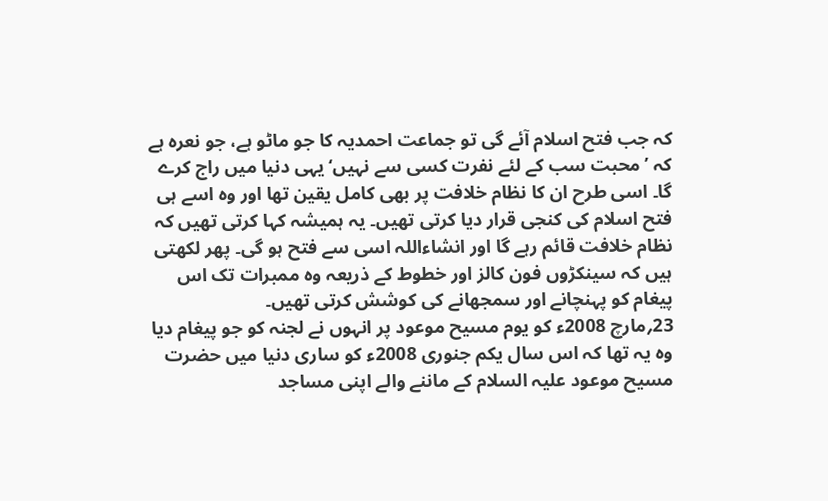کہ جب فتح اسلام آئے گی تو جماعت احمدیہ کا جو ماٹو ہے، جو نعرہ ہے کہ ’محبت سب کے لئے نفرت کسی سے نہیں‘ یہی دنیا میں راج کرے گا۔ اسی طرح ان کا نظام خلافت پر بھی کامل یقین تھا اور وہ اسے ہی فتح اسلام کی کنجی قرار دیا کرتی تھیں۔ یہ ہمیشہ کہا کرتی تھیں کہ نظام خلافت قائم رہے گا اور انشاءاللہ اسی سے فتح ہو گی۔ پھر لکھتی ہیں کہ سینکڑوں فون کالز اور خطوط کے ذریعہ وہ ممبرات تک اس پیغام کو پہنچانے اور سمجھانے کی کوشش کرتی تھیں۔
23؍مارچ 2008ء کو یوم مسیح موعود پر انہوں نے لجنہ کو جو پیغام دیا وہ یہ تھا کہ اس سال یکم جنوری 2008ء کو ساری دنیا میں حضرت مسیح موعود علیہ السلام کے ماننے والے اپنی مساجد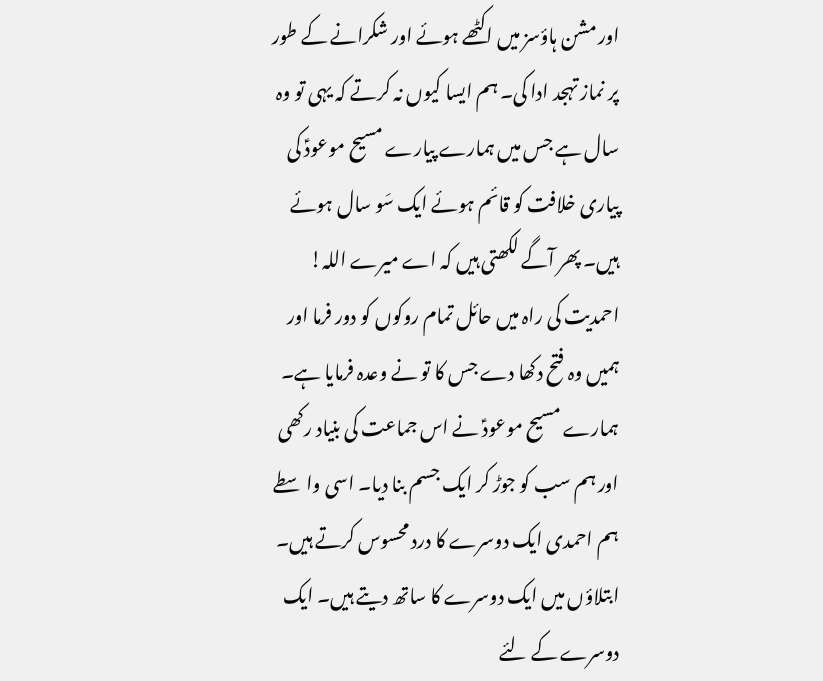اور مشن ہاؤسز میں اکٹھے ہوئے اور شکرانے کے طور پر نماز تہجد ادا کی۔ ہم ایسا کیوں نہ کرتے کہ یہی تو وہ سال ہے جس میں ہمارے پیارے مسیح موعودؑ کی پیاری خلافت کو قائم ہوئے ایک سَو سال ہوئے ہیں۔ پھر آگے لکھتی ہیں کہ اے میرے اللہ! احمدیت کی راہ میں حائل تمام روکوں کو دور فرما اور ہمیں وہ فتح دکھا دے جس کا تو نے وعدہ فرمایا ہے۔ ہمارے مسیح موعودؑ نے اس جماعت کی بنیاد رکھی اور ہم سب کو جوڑ کر ایک جسم بنا دیا۔ اسی واسطے ہم احمدی ایک دوسرے کا درد محسوس کرتے ہیں۔ ابتلاؤں میں ایک دوسرے کا ساتھ دیتے ہیں۔ ایک دوسرے کے لئے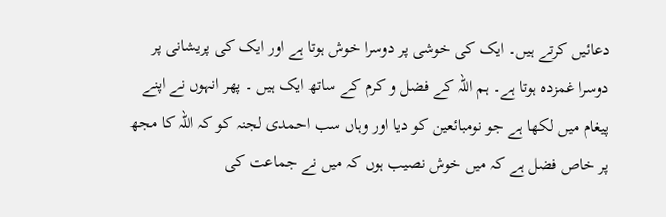دعائیں کرتے ہیں۔ ایک کی خوشی پر دوسرا خوش ہوتا ہے اور ایک کی پریشانی پر دوسرا غمزدہ ہوتا ہے۔ ہم اللہ کے فضل و کرم کے ساتھ ایک ہیں ۔ پھر انہوں نے اپنے پیغام میں لکھا ہے جو نومبائعین کو دیا اور وہاں سب احمدی لجنہ کو کہ اللہ کا مجھ پر خاص فضل ہے کہ میں خوش نصیب ہوں کہ میں نے جماعت کی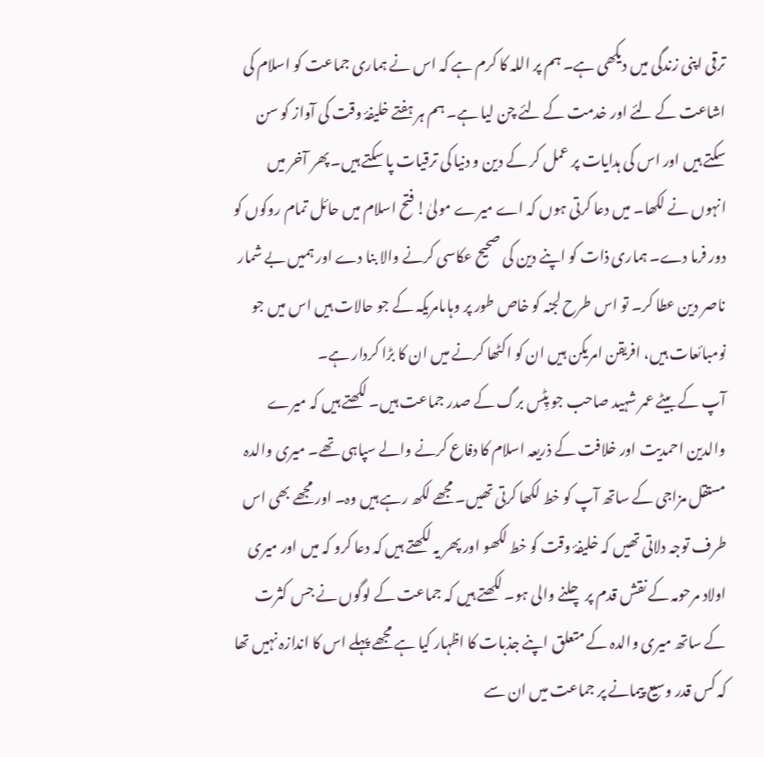ترقی اپنی زندگی میں دیکھی ہے۔ ہم پر اللہ کا کرم ہے کہ اس نے ہماری جماعت کو اسلام کی اشاعت کے لئے اور خدمت کے لئے چن لیا ہے۔ ہم ہر ہفتے خلیفۂ وقت کی آواز کو سن سکتے ہیں اور اس کی ہدایات پر عمل کر کے دین و دنیا کی ترقیات پا سکتے ہیں۔ پھر آخر میں انہوں نے لکھا۔ میں دعا کرتی ہوں کہ اے میرے مولیٰ! فتح اسلام میں حائل تمام روکوں کو دور فرما دے۔ ہماری ذات کو اپنے دین کی صحیح عکاسی کرنے والا بنا دے اور ہمیں بے شمار ناصر دین عطا کر۔ تو اس طرح لجنہ کو خاص طور پر وہاںامریکہ کے جو حالات ہیں اس میں جو نومبائعات ہیں، افریقن امریکن ہیں ان کو اکٹھا کرنے میں ان کا بڑا کردار ہے۔
آپ کے بیٹے عمر شہید صاحب جو پِٹس برگ کے صدر جماعت ہیں۔ لکھتے ہیں کہ میرے والدین احمدیت اور خلافت کے ذریعہ اسلام کا دفاع کرنے والے سپاہی تھے۔ میری والدہ مستقل مزاجی کے ساتھ آپ کو خط لکھا کرتی تھیں۔ مجھے لکھ رہے ہیں وہ۔ اور مجھے بھی اس طرف توجہ دلاتی تھیں کہ خلیفۂ وقت کو خط لکھو اور پھر یہ لکھتے ہیں کہ دعا کرو کہ میں اور میری اولاد مرحومہ کے نقش قدم پر چلنے والی ہو۔ لکھتے ہیں کہ جماعت کے لوگوں نے جس کثرت کے ساتھ میری والدہ کے متعلق اپنے جذبات کا اظہار کیا ہے مجھے پہلے اس کا اندازہ نہیں تھا کہ کس قدر وسیع پیمانے پر جماعت میں ان سے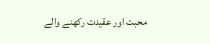محبت اور عقیدت رکھنے والے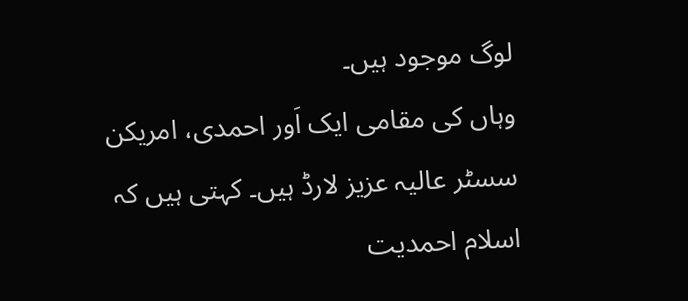لوگ موجود ہیں۔
وہاں کی مقامی ایک اَور احمدی، امریکن سسٹر عالیہ عزیز لارڈ ہیں۔ کہتی ہیں کہ اسلام احمدیت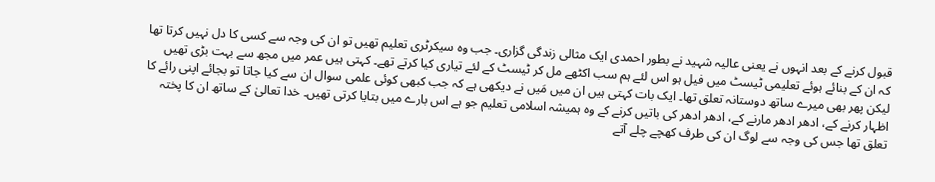قبول کرنے کے بعد انہوں نے یعنی عالیہ شہید نے بطور احمدی ایک مثالی زندگی گزاری۔ جب وہ سیکرٹری تعلیم تھیں تو ان کی وجہ سے کسی کا دل نہیں کرتا تھا کہ ان کے بنائے ہوئے تعلیمی ٹیسٹ میں فیل ہو اس لئے ہم سب اکٹھے مل کر ٹیسٹ کے لئے تیاری کیا کرتے تھے۔ کہتی ہیں عمر میں مجھ سے بہت بڑی تھیں لیکن پھر بھی میرے ساتھ دوستانہ تعلق تھا۔ ایک بات کہتی ہیں ان میں مَیں نے دیکھی ہے کہ جب کبھی کوئی علمی سوال ان سے کیا جاتا تو بجائے اپنی رائے کا اظہار کرنے کے، ادھر ادھر مارنے کے، ادھر ادھر کی باتیں کرنے کے وہ ہمیشہ اسلامی تعلیم جو ہے اس بارے میں بتایا کرتی تھیں۔ خدا تعالیٰ کے ساتھ ان کا پختہ تعلق تھا جس کی وجہ سے لوگ ان کی طرف کھچے چلے آتے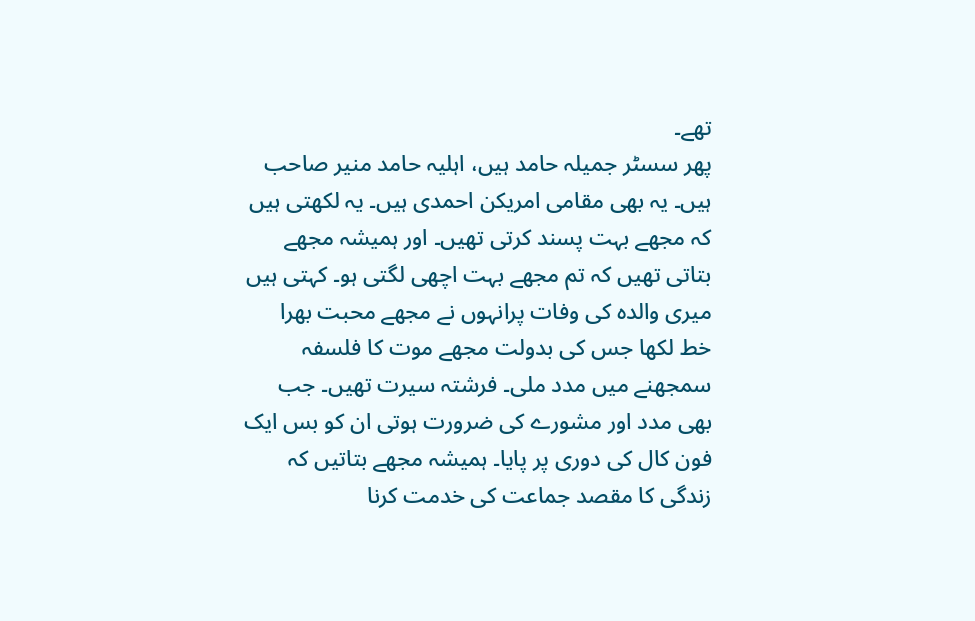تھے۔
پھر سسٹر جمیلہ حامد ہیں، اہلیہ حامد منیر صاحب ہیں۔ یہ بھی مقامی امریکن احمدی ہیں۔ یہ لکھتی ہیں کہ مجھے بہت پسند کرتی تھیں۔ اور ہمیشہ مجھے بتاتی تھیں کہ تم مجھے بہت اچھی لگتی ہو۔ کہتی ہیں میری والدہ کی وفات پرانہوں نے مجھے محبت بھرا خط لکھا جس کی بدولت مجھے موت کا فلسفہ سمجھنے میں مدد ملی۔ فرشتہ سیرت تھیں۔ جب بھی مدد اور مشورے کی ضرورت ہوتی ان کو بس ایک فون کال کی دوری پر پایا۔ ہمیشہ مجھے بتاتیں کہ زندگی کا مقصد جماعت کی خدمت کرنا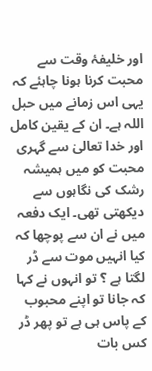اور خلیفۂ وقت سے محبت کرنا ہونا چاہئے کہ یہی اس زمانے میں حبل اللہ ہے۔ ان کے یقین کامل اور خدا تعالیٰ سے گہری محبت کو میں ہمیشہ رشک کی نگاہوں سے دیکھتی تھی۔ ایک دفعہ میں نے ان سے پوچھا کہ کیا انہیں موت سے ڈر لگتا ہے ؟ تو انہوں نے کہا کہ جانا تو اپنے محبوب کے پاس ہی ہے تو پھر ڈر کس بات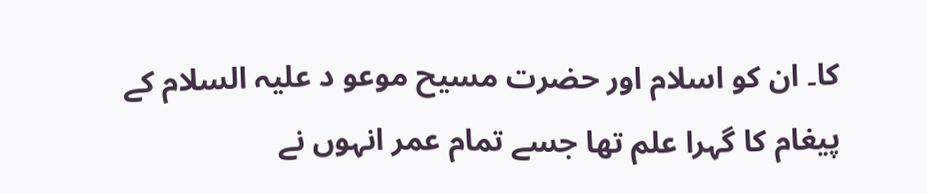کا۔ ان کو اسلام اور حضرت مسیح موعو د علیہ السلام کے پیغام کا گہرا علم تھا جسے تمام عمر انہوں نے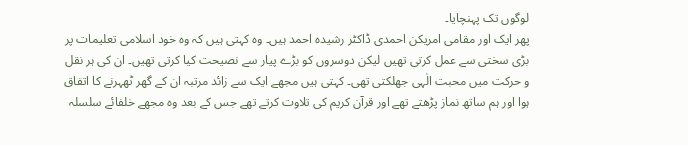لوگوں تک پہنچایا۔
پھر ایک اور مقامی امریکن احمدی ڈاکٹر رشیدہ احمد ہیں۔ وہ کہتی ہیں کہ وہ خود اسلامی تعلیمات پر بڑی سختی سے عمل کرتی تھیں لیکن دوسروں کو بڑے پیار سے نصیحت کیا کرتی تھیں۔ ان کی ہر نقل و حرکت میں محبت الٰہی جھلکتی تھی۔ کہتی ہیں مجھے ایک سے زائد مرتبہ ان کے گھر ٹھہرنے کا اتفاق ہوا اور ہم ساتھ نماز پڑھتے تھے اور قرآن کریم کی تلاوت کرتے تھے جس کے بعد وہ مجھے خلفائے سلسلہ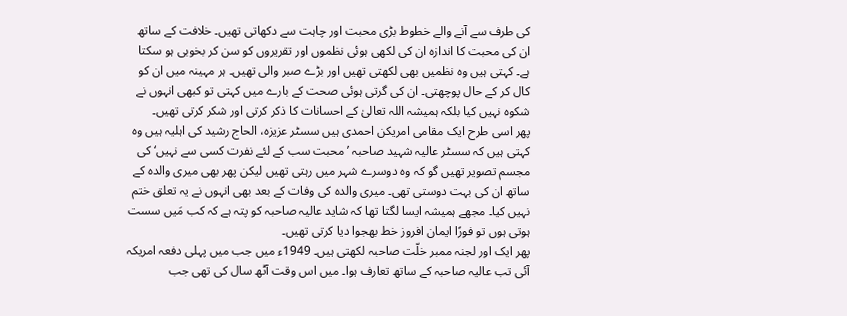کی طرف سے آنے والے خطوط بڑی محبت اور چاہت سے دکھاتی تھیں۔ خلافت کے ساتھ ان کی محبت کا اندازہ ان کی لکھی ہوئی نظموں اور تقریروں کو سن کر بخوبی ہو سکتا ہے۔ کہتی ہیں وہ نظمیں بھی لکھتی تھیں اور بڑے صبر والی تھیں۔ ہر مہینہ میں ان کو کال کر کے حال پوچھتی۔ ان کی گرتی ہوئی صحت کے بارے میں کہتی تو کبھی انہوں نے شکوہ نہیں کیا بلکہ ہمیشہ اللہ تعالیٰ کے احسانات کا ذکر کرتی اور شکر کرتی تھیں۔
پھر اسی طرح ایک مقامی امریکن احمدی ہیں سسٹر عزیزہ، الحاج رشید کی اہلیہ ہیں وہ کہتی ہیں کہ سسٹر عالیہ شہید صاحبہ ’محبت سب کے لئے نفرت کسی سے نہیں‘ کی مجسم تصویر تھیں گو کہ وہ دوسرے شہر میں رہتی تھیں لیکن پھر بھی میری والدہ کے ساتھ ان کی بہت دوستی تھی۔ میری والدہ کی وفات کے بعد بھی انہوں نے یہ تعلق ختم نہیں کیا۔ مجھے ہمیشہ ایسا لگتا تھا کہ شاید عالیہ صاحبہ کو پتہ ہے کہ کب مَیں سست ہوتی ہوں تو فورًا ایمان افروز خط بھجوا دیا کرتی تھیں۔
پھر ایک اور لجنہ ممبر خلّت صاحبہ لکھتی ہیں۔ 1949ء میں جب میں پہلی دفعہ امریکہ آئی تب عالیہ صاحبہ کے ساتھ تعارف ہوا۔ میں اس وقت آٹھ سال کی تھی جب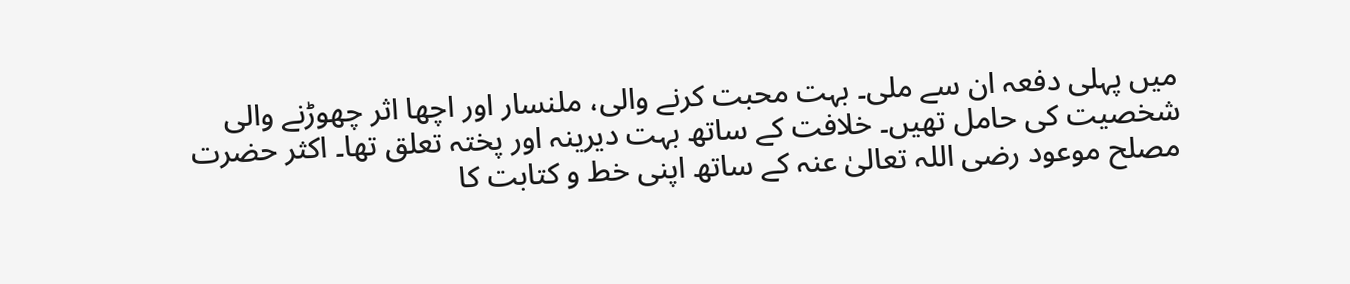میں پہلی دفعہ ان سے ملی۔ بہت محبت کرنے والی، ملنسار اور اچھا اثر چھوڑنے والی شخصیت کی حامل تھیں۔ خلافت کے ساتھ بہت دیرینہ اور پختہ تعلق تھا۔ اکثر حضرت مصلح موعود رضی اللہ تعالیٰ عنہ کے ساتھ اپنی خط و کتابت کا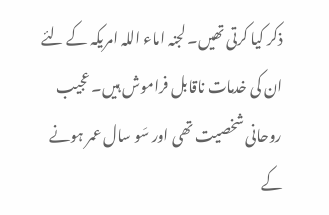ذکر کیا کرتی تھیں۔ لجنہ اماء اللہ امریکہ کے لئے ان کی خدمات ناقابل فراموش ہیں۔ عجیب روحانی شخصیت تھی اور سَو سال عمر ہونے کے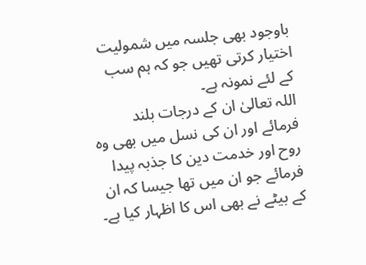باوجود بھی جلسہ میں شمولیت اختیار کرتی تھیں جو کہ ہم سب کے لئے نمونہ ہے۔
اللہ تعالیٰ ان کے درجات بلند فرمائے اور ان کی نسل میں بھی وہ روح اور خدمت دین کا جذبہ پیدا فرمائے جو ان میں تھا جیسا کہ ان کے بیٹے نے بھی اس کا اظہار کیا ہے۔